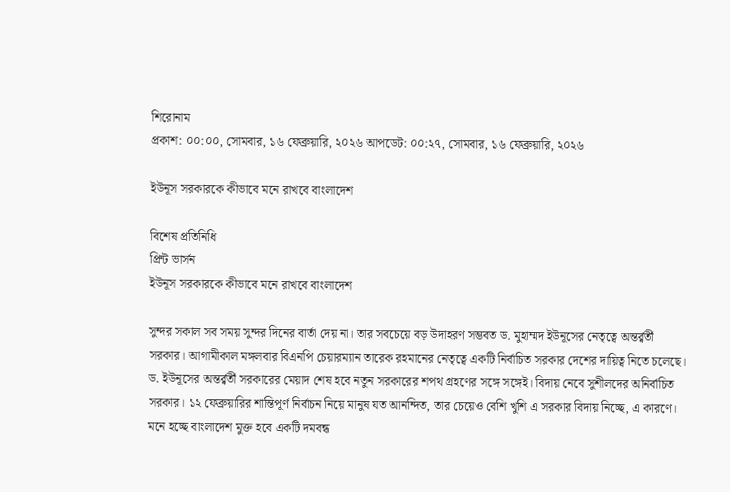শিরোনাম
প্রকাশ: ০০:০০, সোমবার, ১৬ ফেব্রুয়ারি, ২০২৬ আপডেট: ০০:২৭, সোমবার, ১৬ ফেব্রুয়ারি, ২০২৬

ইউনূস সরকারকে কীভাবে মনে রাখবে বাংলাদেশ

বিশেষ প্রতিনিধি
প্রিন্ট ভার্সন
ইউনূস সরকারকে কীভাবে মনে রাখবে বাংলাদেশ

সুন্দর সকাল সব সময় সুন্দর দিনের বার্তা দেয় না। তার সবচেয়ে বড় উদাহরণ সম্ভবত ড. মুহাম্মদ ইউনূসের নেতৃত্বে অন্তর্র্বর্তী সরকার। আগামীকাল মঙ্গলবার বিএনপি চেয়ারম্যান তারেক রহমানের নেতৃত্বে একটি নির্বাচিত সরকার দেশের দায়িত্ব নিতে চলেছে। ড. ইউনূসের অন্তর্র্বর্তী সরকারের মেয়াদ শেষ হবে নতুন সরকারের শপথ গ্রহণের সঙ্গে সঙ্গেই। বিদায় নেবে সুশীলদের অনির্বাচিত সরকার। ১২ ফেব্রুয়ারির শান্তিপূর্ণ নির্বাচন নিয়ে মানুষ যত আনন্দিত, তার চেয়েও বেশি খুশি এ সরকার বিদায় নিচ্ছে, এ কারণে। মনে হচ্ছে বাংলাদেশ মুক্ত হবে একটি দমবন্ধ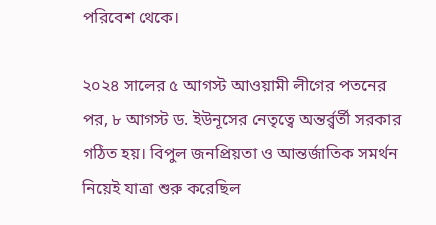পরিবেশ থেকে।

২০২৪ সালের ৫ আগস্ট আওয়ামী লীগের পতনের পর, ৮ আগস্ট ড. ইউনূসের নেতৃত্বে অন্তর্র্বর্তী সরকার গঠিত হয়। বিপুল জনপ্রিয়তা ও আন্তর্জাতিক সমর্থন নিয়েই যাত্রা শুরু করেছিল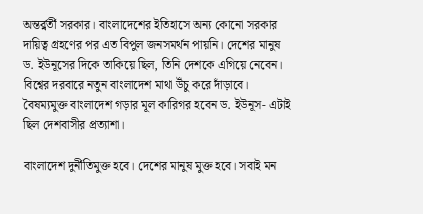অন্তর্র্বর্তী সরকার। বাংলাদেশের ইতিহাসে অন্য কোনো সরকার দায়িত্ব গ্রহণের পর এত বিপুল জনসমর্থন পায়নি। দেশের মানুষ ড. ইউনূসের দিকে তাকিয়ে ছিল, তিনি দেশকে এগিয়ে নেবেন। বিশ্বের দরবারে নতুন বাংলাদেশ মাথা উঁচু করে দাঁড়াবে। বৈষম্যমুক্ত বাংলাদেশ গড়ার মূল কারিগর হবেন ড. ইউনূস- এটাই ছিল দেশবাসীর প্রত্যাশা।

বাংলাদেশ দুর্নীতিমুক্ত হবে। দেশের মানুষ মুক্ত হবে। সবাই মন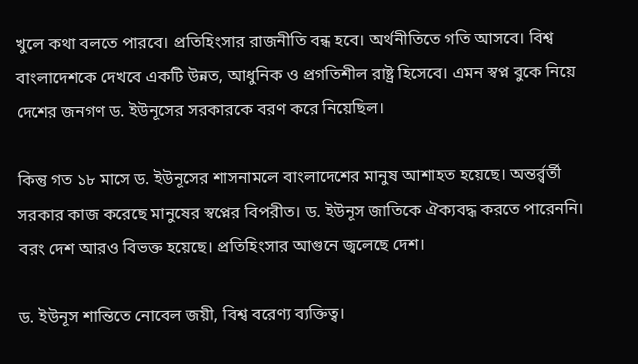খুলে কথা বলতে পারবে। প্রতিহিংসার রাজনীতি বন্ধ হবে। অর্থনীতিতে গতি আসবে। বিশ্ব বাংলাদেশকে দেখবে একটি উন্নত, আধুনিক ও প্রগতিশীল রাষ্ট্র হিসেবে। এমন স্বপ্ন বুকে নিয়ে দেশের জনগণ ড. ইউনূসের সরকারকে বরণ করে নিয়েছিল।

কিন্তু গত ১৮ মাসে ড. ইউনূসের শাসনামলে বাংলাদেশের মানুষ আশাহত হয়েছে। অন্তর্র্বর্তী সরকার কাজ করেছে মানুষের স্বপ্নের বিপরীত। ড. ইউনূস জাতিকে ঐক্যবদ্ধ করতে পারেননি। বরং দেশ আরও বিভক্ত হয়েছে। প্রতিহিংসার আগুনে জ্বলেছে দেশ।

ড. ইউনূস শান্তিতে নোবেল জয়ী, বিশ্ব বরেণ্য ব্যক্তিত্ব।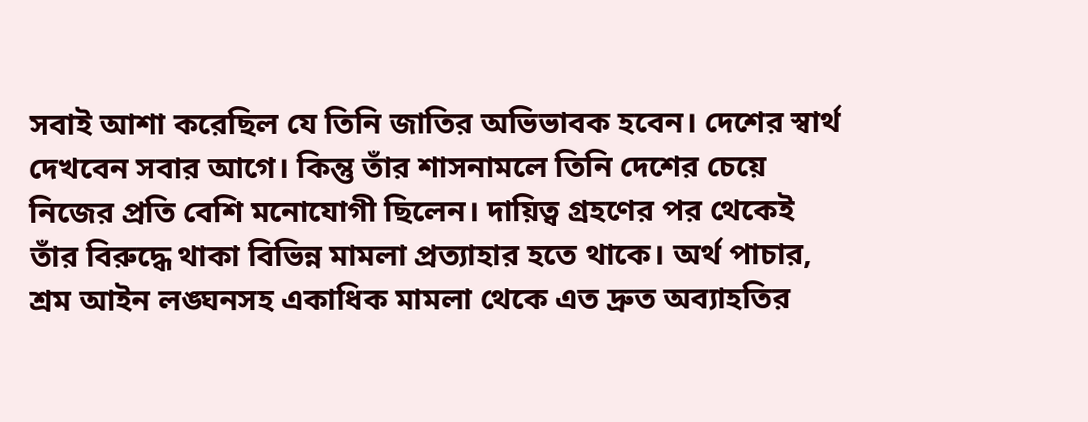সবাই আশা করেছিল যে তিনি জাতির অভিভাবক হবেন। দেশের স্বার্থ দেখবেন সবার আগে। কিন্তু তাঁর শাসনামলে তিনি দেশের চেয়ে নিজের প্রতি বেশি মনোযোগী ছিলেন। দায়িত্ব গ্রহণের পর থেকেই তাঁর বিরুদ্ধে থাকা বিভিন্ন মামলা প্রত্যাহার হতে থাকে। অর্থ পাচার, শ্রম আইন লঙ্ঘনসহ একাধিক মামলা থেকে এত দ্রুত অব্যাহতির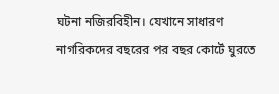ঘটনা নজিরবিহীন। যেখানে সাধারণ নাগরিকদের বছরের পর বছর কোর্টে ঘুরতে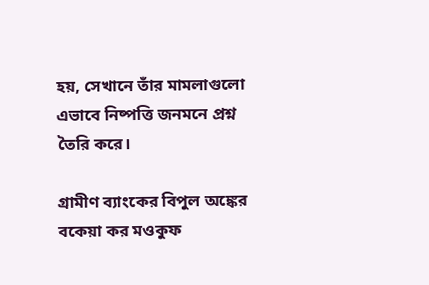হয়, সেখানে তাঁর মামলাগুলো এভাবে নিষ্পত্তি জনমনে প্রশ্ন তৈরি করে।

গ্রামীণ ব্যাংকের বিপুল অঙ্কের বকেয়া কর মওকুফ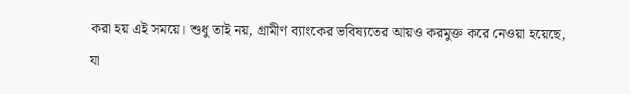করা হয় এই সময়ে। শুধু তাই নয়, গ্রামীণ ব্যাংকের ভবিষ্যতের আয়ও করমুক্ত করে নেওয়া হয়েছে, যা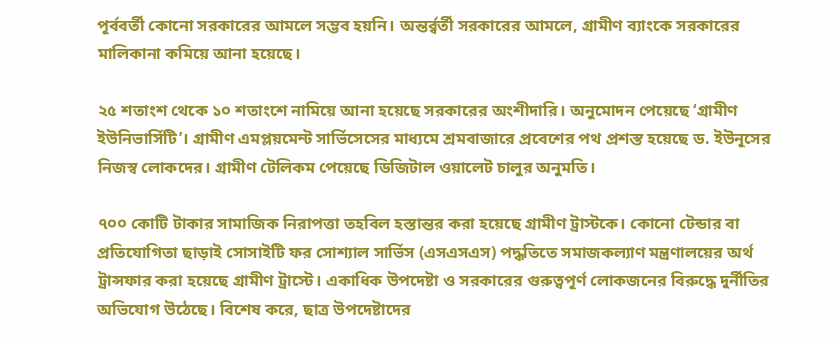পূর্ববর্তী কোনো সরকারের আমলে সম্ভব হয়নি। অন্তর্র্বর্তী সরকারের আমলে, গ্রামীণ ব্যাংকে সরকারের মালিকানা কমিয়ে আনা হয়েছে।

২৫ শতাংশ থেকে ১০ শতাংশে নামিয়ে আনা হয়েছে সরকারের অংশীদারি। অনুমোদন পেয়েছে ‘গ্রামীণ ইউনিভার্সিটি’। গ্রামীণ এমপ্লয়মেন্ট সার্ভিসেসের মাধ্যমে শ্রমবাজারে প্রবেশের পথ প্রশস্ত হয়েছে ড. ইউনূসের নিজস্ব লোকদের। গ্রামীণ টেলিকম পেয়েছে ডিজিটাল ওয়ালেট চালুর অনুমতি।

৭০০ কোটি টাকার সামাজিক নিরাপত্তা তহবিল হস্তান্তর করা হয়েছে গ্রামীণ ট্রাস্টকে। কোনো টেন্ডার বা প্রতিযোগিতা ছাড়াই সোসাইটি ফর সোশ্যাল সার্ভিস (এসএসএস) পদ্ধতিতে সমাজকল্যাণ মন্ত্রণালয়ের অর্থ ট্রান্সফার করা হয়েছে গ্রামীণ ট্রাস্টে। একাধিক উপদেষ্টা ও সরকারের গুরুত্বপূর্ণ লোকজনের বিরুদ্ধে দুর্নীতির অভিযোগ উঠেছে। বিশেষ করে, ছাত্র উপদেষ্টাদের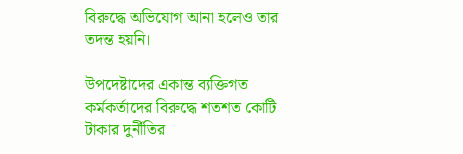বিরুদ্ধে অভিযোগ আনা হলেও তার তদন্ত হয়নি।

উপদেষ্টাদের একান্ত ব্যক্তিগত কর্মকর্তাদের বিরুদ্ধে শতশত কোটি টাকার দুর্নীতির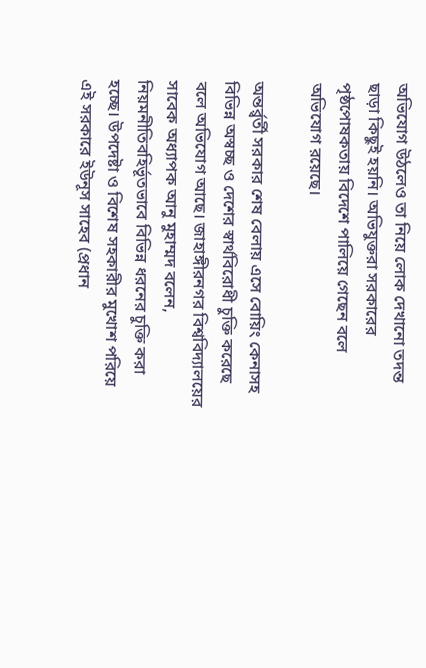অভিযোগ উঠলেও তা নিয়ে লোক দেখানো তদন্ত ছাড়া কিছুই হয়নি। অভিযুক্তরা সরকারের পৃষ্ঠপোষকতায় বিদেশে পালিয়ে গেছেন বলে অভিযোগ রয়েছে।

অন্তর্র্বর্তী সরকার শেষ বেলায় এসে বোয়িং কেনাসহ বিভিন্ন অস্বচ্ছ ও দেশের স্বার্থবিরোধী চুক্তি করেছে বলে অভিযোগ আছে। জাহাঙ্গীরনগর বিশ্ববিদ্যালয়ের সাবেক অধ্যাপক আনু মুহাম্মদ বলেন, নিয়মনীতিবহির্ভূতভাবে বিভিন্ন ধরনের চুক্তি করা হচ্ছে। উপদেষ্টা ও বিশেষ সহকারীর মুখোশ পরিয়ে এই সরকারে ইউনূস সাহেব (প্রধান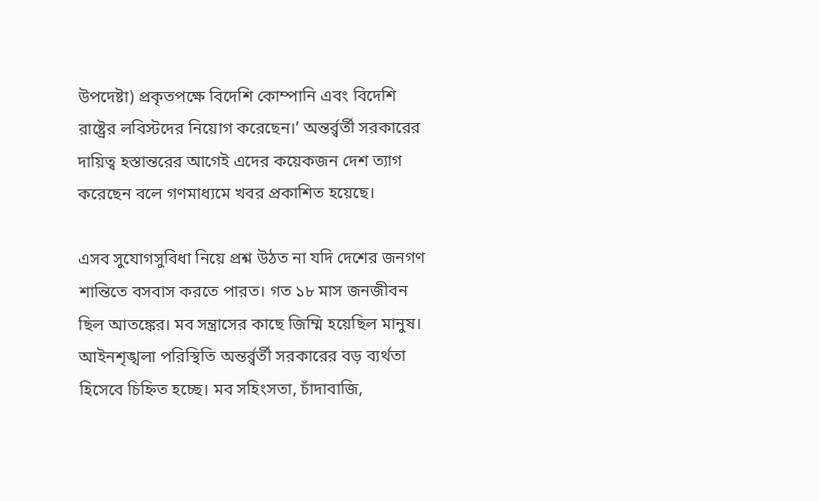উপদেষ্টা) প্রকৃতপক্ষে বিদেশি কোম্পানি এবং বিদেশি রাষ্ট্রের লবিস্টদের নিয়োগ করেছেন।’ অন্তর্র্বর্তী সরকারের দায়িত্ব হস্তান্তরের আগেই এদের কয়েকজন দেশ ত্যাগ করেছেন বলে গণমাধ্যমে খবর প্রকাশিত হয়েছে।

এসব সুযোগসুবিধা নিয়ে প্রশ্ন উঠত না যদি দেশের জনগণ শান্তিতে বসবাস করতে পারত। গত ১৮ মাস জনজীবন ছিল আতঙ্কের। মব সন্ত্রাসের কাছে জিম্মি হয়েছিল মানুষ। আইনশৃঙ্খলা পরিস্থিতি অন্তর্র্বর্তী সরকারের বড় ব্যর্থতা হিসেবে চিহ্নিত হচ্ছে। মব সহিংসতা, চাঁদাবাজি,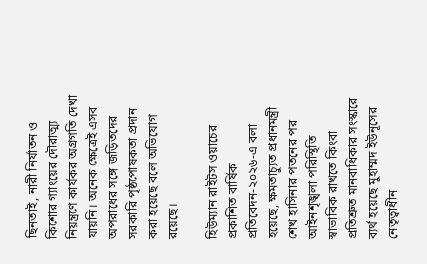ছিনতাই, নারী নির্যাতন ও কিশোর গ্যাংয়ের দৌরাত্ম্য নিয়ন্ত্রণে কার্যকর অগ্রগতি দেখা যায়নি। অনেক ক্ষেত্রেই এসব অপরাধের সঙ্গে জড়িতদের সরকারি পৃষ্ঠপোষকতা প্রদান করা হয়েছে বলে অভিযোগ রয়েছে।

হিউম্যান রাইটস ওয়াচের প্রকাশিত বার্ষিক প্রতিবেদন-২০২৬-এ বলা হয়েছে, ক্ষমতাচ্যুত প্রধানমন্ত্রী শেখ হাসিনার পতনের পর আইনশৃঙ্খলা পরিস্থিতি স্বাভাবিক রাখতে কিংবা প্রতিশ্রুত মানবাধিকার সংস্কারে ব্যর্থ হয়েছে মুহাম্মদ ইউনূসের নেতৃত্বাধীন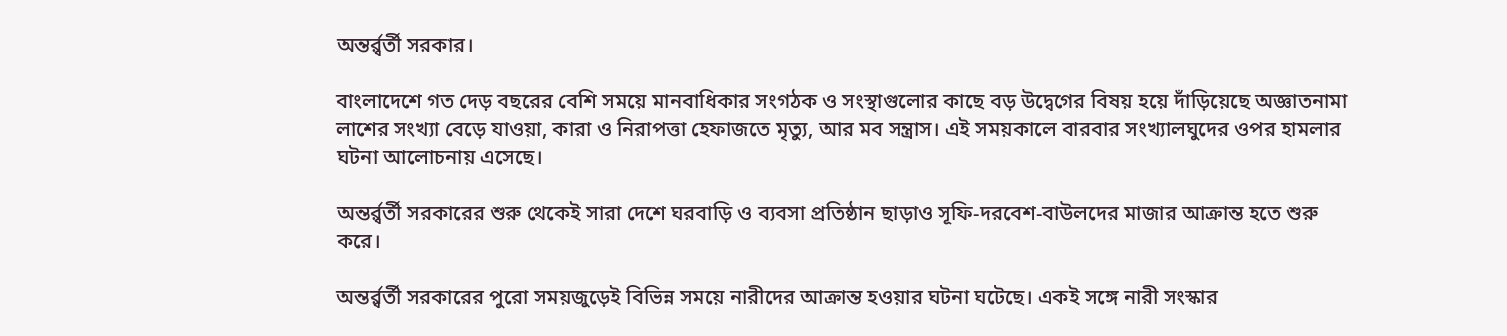অন্তর্র্বর্তী সরকার।

বাংলাদেশে গত দেড় বছরের বেশি সময়ে মানবাধিকার সংগঠক ও সংস্থাগুলোর কাছে বড় উদ্বেগের বিষয় হয়ে দাঁড়িয়েছে অজ্ঞাতনামা লাশের সংখ্যা বেড়ে যাওয়া, কারা ও নিরাপত্তা হেফাজতে মৃত্যু, আর মব সন্ত্রাস। এই সময়কালে বারবার সংখ্যালঘুদের ওপর হামলার ঘটনা আলোচনায় এসেছে।

অন্তর্র্বর্তী সরকারের শুরু থেকেই সারা দেশে ঘরবাড়ি ও ব্যবসা প্রতিষ্ঠান ছাড়াও সূফি-দরবেশ-বাউলদের মাজার আক্রান্ত হতে শুরু করে।

অন্তর্র্বর্তী সরকারের পুরো সময়জুড়েই বিভিন্ন সময়ে নারীদের আক্রান্ত হওয়ার ঘটনা ঘটেছে। একই সঙ্গে নারী সংস্কার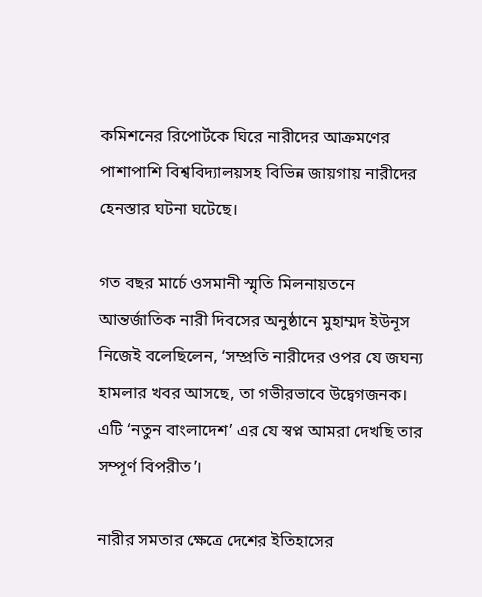কমিশনের রিপোর্টকে ঘিরে নারীদের আক্রমণের পাশাপাশি বিশ্ববিদ্যালয়সহ বিভিন্ন জায়গায় নারীদের হেনস্তার ঘটনা ঘটেছে।

গত বছর মার্চে ওসমানী স্মৃতি মিলনায়তনে আন্তর্জাতিক নারী দিবসের অনুষ্ঠানে মুহাম্মদ ইউনূস নিজেই বলেছিলেন, ‘সম্প্রতি নারীদের ওপর যে জঘন্য হামলার খবর আসছে, তা গভীরভাবে উদ্বেগজনক। এটি ‘নতুন বাংলাদেশ’ এর যে স্বপ্ন আমরা দেখছি তার সম্পূর্ণ বিপরীত’।

নারীর সমতার ক্ষেত্রে দেশের ইতিহাসের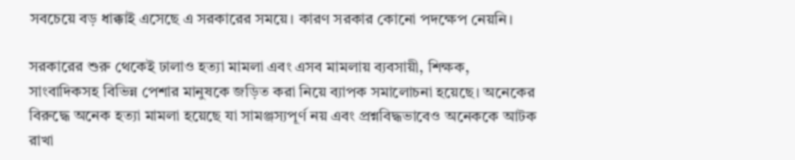সবচেয়ে বড় ধাক্কাই এসেছে এ সরকারের সময়ে। কারণ সরকার কোনো পদক্ষেপ নেয়নি।

সরকারের শুরু থেকেই ঢালাও হত্যা মামলা এবং এসব মামলায় ব্যবসায়ী, শিক্ষক, সাংবাদিকসহ বিভিন্ন পেশার মানুষকে জড়িত করা নিয়ে ব্যাপক সমালোচনা হয়েছে। অনেকের বিরুদ্ধে অনেক হত্যা মামলা হয়েছে যা সামঞ্জস্যপূর্ণ নয় এবং প্রশ্নবিদ্ধভাবেও অনেককে আটক রাখা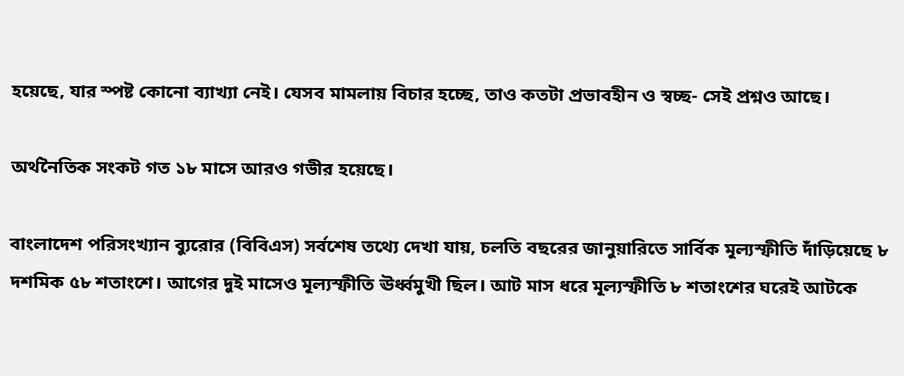হয়েছে, যার স্পষ্ট কোনো ব্যাখ্যা নেই। যেসব মামলায় বিচার হচ্ছে, তাও কতটা প্রভাবহীন ও স্বচ্ছ- সেই প্রশ্নও আছে।

অর্থনৈতিক সংকট গত ১৮ মাসে আরও গভীর হয়েছে।

বাংলাদেশ পরিসংখ্যান ব্যুরোর (বিবিএস) সর্বশেষ তথ্যে দেখা যায়, চলতি বছরের জানুয়ারিতে সার্বিক মূল্যস্ফীতি দাঁড়িয়েছে ৮ দশমিক ৫৮ শতাংশে। আগের দুই মাসেও মূল্যস্ফীতি ঊর্ধ্বমুখী ছিল। আট মাস ধরে মূল্যস্ফীতি ৮ শতাংশের ঘরেই আটকে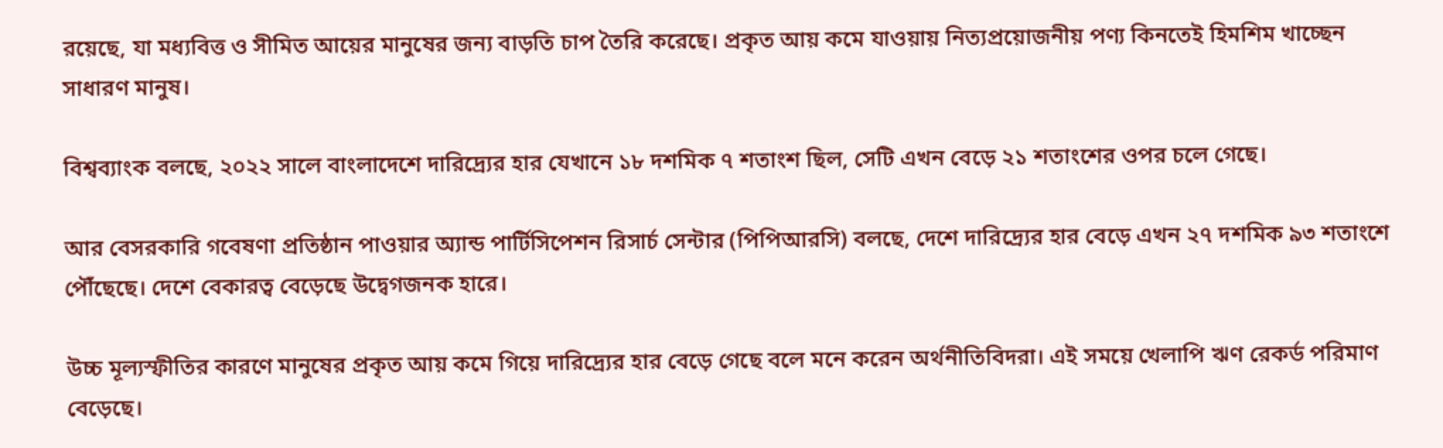রয়েছে, যা মধ্যবিত্ত ও সীমিত আয়ের মানুষের জন্য বাড়তি চাপ তৈরি করেছে। প্রকৃত আয় কমে যাওয়ায় নিত্যপ্রয়োজনীয় পণ্য কিনতেই হিমশিম খাচ্ছেন সাধারণ মানুষ।

বিশ্বব্যাংক বলছে, ২০২২ সালে বাংলাদেশে দারিদ্র্যের হার যেখানে ১৮ দশমিক ৭ শতাংশ ছিল, সেটি এখন বেড়ে ২১ শতাংশের ওপর চলে গেছে।

আর বেসরকারি গবেষণা প্রতিষ্ঠান পাওয়ার অ্যান্ড পার্টিসিপেশন রিসার্চ সেন্টার (পিপিআরসি) বলছে, দেশে দারিদ্র্যের হার বেড়ে এখন ২৭ দশমিক ৯৩ শতাংশে পৌঁছেছে। দেশে বেকারত্ব বেড়েছে উদ্বেগজনক হারে।

উচ্চ মূল্যস্ফীতির কারণে মানুষের প্রকৃত আয় কমে গিয়ে দারিদ্র্যের হার বেড়ে গেছে বলে মনে করেন অর্থনীতিবিদরা। এই সময়ে খেলাপি ঋণ রেকর্ড পরিমাণ বেড়েছে।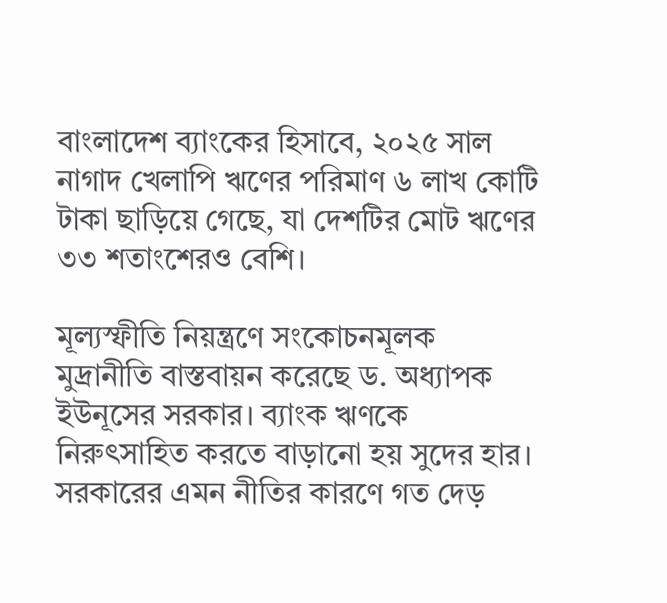বাংলাদেশ ব্যাংকের হিসাবে, ২০২৫ সাল নাগাদ খেলাপি ঋণের পরিমাণ ৬ লাখ কোটি টাকা ছাড়িয়ে গেছে, যা দেশটির মোট ঋণের ৩৩ শতাংশেরও বেশি।

মূল্যস্ফীতি নিয়ন্ত্রণে সংকোচনমূলক মুদ্রানীতি বাস্তবায়ন করেছে ড. অধ্যাপক ইউনূসের সরকার। ব্যাংক ঋণকে নিরুৎসাহিত করতে বাড়ানো হয় সুদের হার। সরকারের এমন নীতির কারণে গত দেড়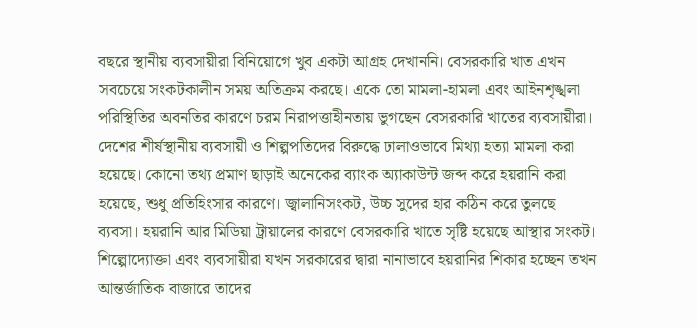বছরে স্থানীয় ব্যবসায়ীরা বিনিয়োগে খুব একটা আগ্রহ দেখাননি। বেসরকারি খাত এখন সবচেয়ে সংকটকালীন সময় অতিক্রম করছে। একে তো মামলা-হামলা এবং আইনশৃঙ্খলা পরিস্থিতির অবনতির কারণে চরম নিরাপত্তাহীনতায় ভুগছেন বেসরকারি খাতের ব্যবসায়ীরা। দেশের শীর্ষস্থানীয় ব্যবসায়ী ও শিল্পপতিদের বিরুদ্ধে ঢালাওভাবে মিথ্যা হত্যা মামলা করা হয়েছে। কোনো তথ্য প্রমাণ ছাড়াই অনেকের ব্যাংক অ্যাকাউন্ট জব্দ করে হয়রানি করা হয়েছে, শুধু প্রতিহিংসার কারণে। জ্বালানিসংকট, উচ্চ সুদের হার কঠিন করে তুলছে ব্যবসা। হয়রানি আর মিডিয়া ট্রায়ালের কারণে বেসরকারি খাতে সৃষ্টি হয়েছে আস্থার সংকট। শিল্পোদ্যোক্তা এবং ব্যবসায়ীরা যখন সরকারের দ্বারা নানাভাবে হয়রানির শিকার হচ্ছেন তখন আন্তর্জাতিক বাজারে তাদের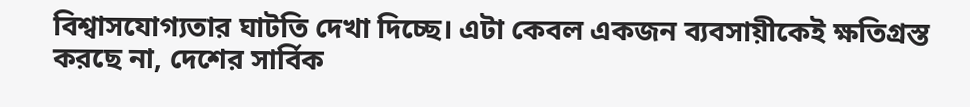বিশ্বাসযোগ্যতার ঘাটতি দেখা দিচ্ছে। এটা কেবল একজন ব্যবসায়ীকেই ক্ষতিগ্রস্ত করছে না, দেশের সার্বিক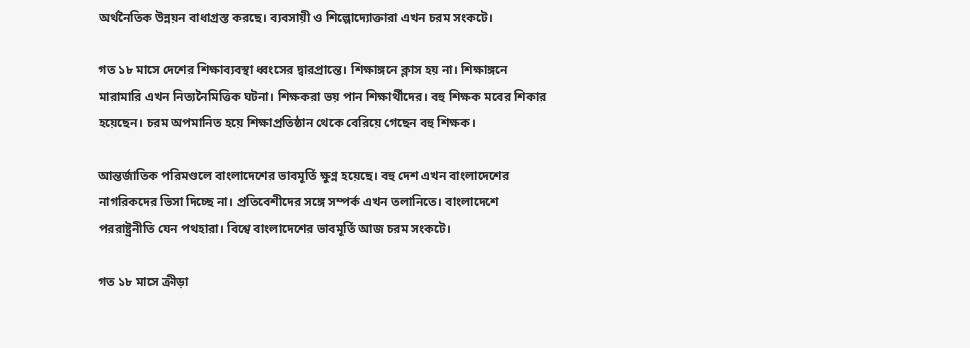অর্থনৈতিক উন্নয়ন বাধাগ্রস্ত করছে। ব্যবসায়ী ও শিল্পোদ্যোক্তারা এখন চরম সংকটে।

গত ১৮ মাসে দেশের শিক্ষাব্যবস্থা ধ্বংসের দ্বারপ্রান্তে। শিক্ষাঙ্গনে ক্লাস হয় না। শিক্ষাঙ্গনে মারামারি এখন নিত্যনৈমিত্তিক ঘটনা। শিক্ষকরা ভয় পান শিক্ষার্থীদের। বহু শিক্ষক মবের শিকার হয়েছেন। চরম অপমানিত হয়ে শিক্ষাপ্রতিষ্ঠান থেকে বেরিয়ে গেছেন বহু শিক্ষক।

আন্তর্জাতিক পরিমণ্ডলে বাংলাদেশের ভাবমূর্তি ক্ষুণ্ন হয়েছে। বহু দেশ এখন বাংলাদেশের নাগরিকদের ভিসা দিচ্ছে না। প্রতিবেশীদের সঙ্গে সম্পর্ক এখন তলানিতে। বাংলাদেশে পররাষ্ট্রনীতি যেন পথহারা। বিশ্বে বাংলাদেশের ভাবমূর্তি আজ চরম সংকটে।

গত ১৮ মাসে ক্রীড়া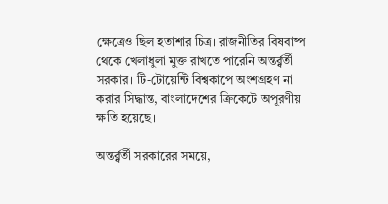ক্ষেত্রেও ছিল হতাশার চিত্র। রাজনীতির বিষবাষ্প থেকে খেলাধুলা মুক্ত রাখতে পারেনি অন্তর্র্বর্তী সরকার। টি-টোয়েন্টি বিশ্বকাপে অংশগ্রহণ না করার সিদ্ধান্ত, বাংলাদেশের ক্রিকেটে অপূরণীয় ক্ষতি হয়েছে।

অন্তর্র্বর্তী সরকারের সময়ে,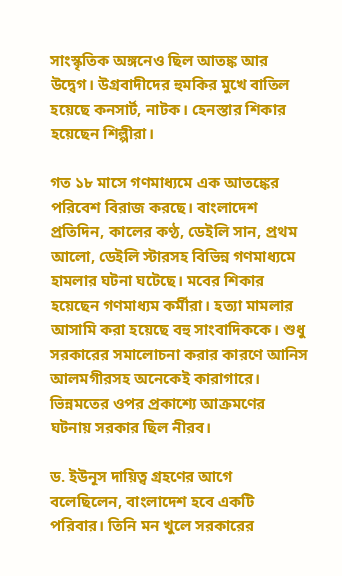সাংস্কৃতিক অঙ্গনেও ছিল আতঙ্ক আর উদ্বেগ। উগ্রবাদীদের হুমকির মুখে বাতিল হয়েছে কনসার্ট, নাটক। হেনস্তার শিকার হয়েছেন শিল্পীরা।

গত ১৮ মাসে গণমাধ্যমে এক আতঙ্কের পরিবেশ বিরাজ করছে। বাংলাদেশ প্রতিদিন, কালের কণ্ঠ, ডেইলি সান, প্রথম আলো, ডেইলি স্টারসহ বিভিন্ন গণমাধ্যমে হামলার ঘটনা ঘটেছে। মবের শিকার হয়েছেন গণমাধ্যম কর্মীরা। হত্যা মামলার আসামি করা হয়েছে বহু সাংবাদিককে। শুধু সরকারের সমালোচনা করার কারণে আনিস আলমগীরসহ অনেকেই কারাগারে। ভিন্নমতের ওপর প্রকাশ্যে আক্রমণের ঘটনায় সরকার ছিল নীরব।

ড. ইউনূস দায়িত্ব গ্রহণের আগে বলেছিলেন, বাংলাদেশ হবে একটি পরিবার। তিনি মন খুলে সরকারের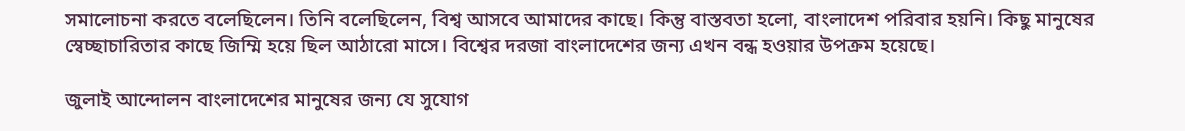সমালোচনা করতে বলেছিলেন। তিনি বলেছিলেন, বিশ্ব আসবে আমাদের কাছে। কিন্তু বাস্তবতা হলো, বাংলাদেশ পরিবার হয়নি। কিছু মানুষের স্বেচ্ছাচারিতার কাছে জিম্মি হয়ে ছিল আঠারো মাসে। বিশ্বের দরজা বাংলাদেশের জন্য এখন বন্ধ হওয়ার উপক্রম হয়েছে।

জুলাই আন্দোলন বাংলাদেশের মানুষের জন্য যে সুযোগ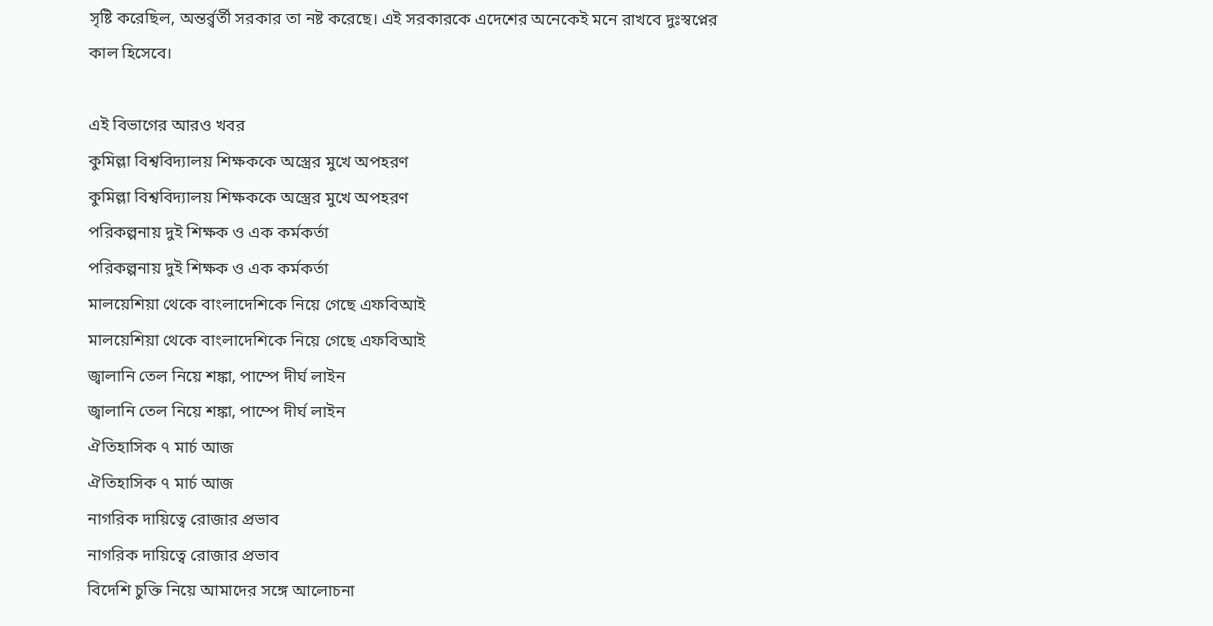সৃষ্টি করেছিল, অন্তর্র্বর্তী সরকার তা নষ্ট করেছে। এই সরকারকে এদেশের অনেকেই মনে রাখবে দুঃস্বপ্নের কাল হিসেবে।

এই বিভাগের আরও খবর
কুমিল্লা বিশ্ববিদ্যালয় শিক্ষককে অস্ত্রের মুখে অপহরণ
কুমিল্লা বিশ্ববিদ্যালয় শিক্ষককে অস্ত্রের মুখে অপহরণ
পরিকল্পনায় দুই শিক্ষক ও এক কর্মকর্তা
পরিকল্পনায় দুই শিক্ষক ও এক কর্মকর্তা
মালয়েশিয়া থেকে বাংলাদেশিকে নিয়ে গেছে এফবিআই
মালয়েশিয়া থেকে বাংলাদেশিকে নিয়ে গেছে এফবিআই
জ্বালানি তেল নিয়ে শঙ্কা, পাম্পে দীর্ঘ লাইন
জ্বালানি তেল নিয়ে শঙ্কা, পাম্পে দীর্ঘ লাইন
ঐতিহাসিক ৭ মার্চ আজ
ঐতিহাসিক ৭ মার্চ আজ
নাগরিক দায়িত্বে রোজার প্রভাব
নাগরিক দায়িত্বে রোজার প্রভাব
বিদেশি চুক্তি নিয়ে আমাদের সঙ্গে আলোচনা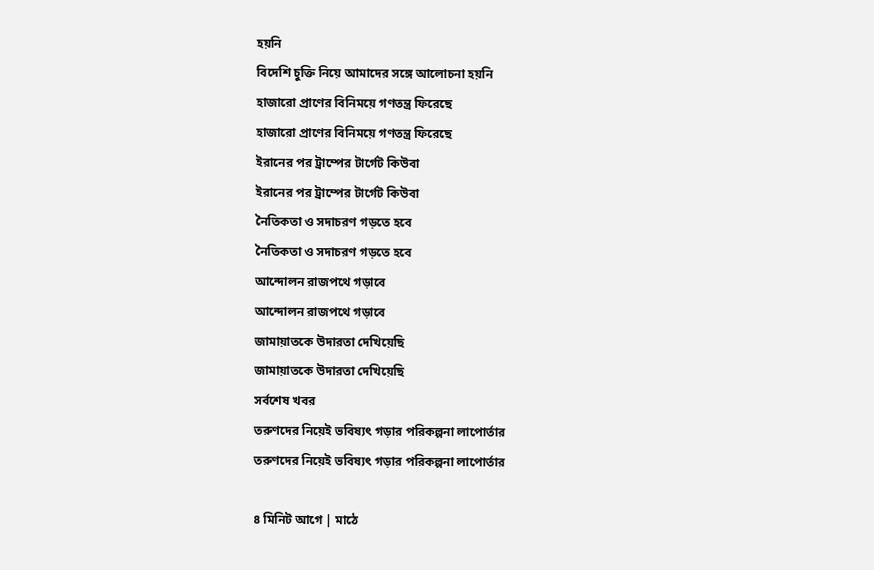হয়নি
বিদেশি চুক্তি নিয়ে আমাদের সঙ্গে আলোচনা হয়নি
হাজারো প্রাণের বিনিময়ে গণতন্ত্র ফিরেছে
হাজারো প্রাণের বিনিময়ে গণতন্ত্র ফিরেছে
ইরানের পর ট্রাম্পের টার্গেট কিউবা
ইরানের পর ট্রাম্পের টার্গেট কিউবা
নৈতিকতা ও সদাচরণ গড়তে হবে
নৈতিকতা ও সদাচরণ গড়তে হবে
আন্দোলন রাজপথে গড়াবে
আন্দোলন রাজপথে গড়াবে
জামায়াতকে উদারতা দেখিয়েছি
জামায়াতকে উদারতা দেখিয়েছি
সর্বশেষ খবর
তরুণদের নিয়েই ভবিষ্যৎ গড়ার পরিকল্পনা লাপোর্তার
তরুণদের নিয়েই ভবিষ্যৎ গড়ার পরিকল্পনা লাপোর্তার

৪ মিনিট আগে | মাঠে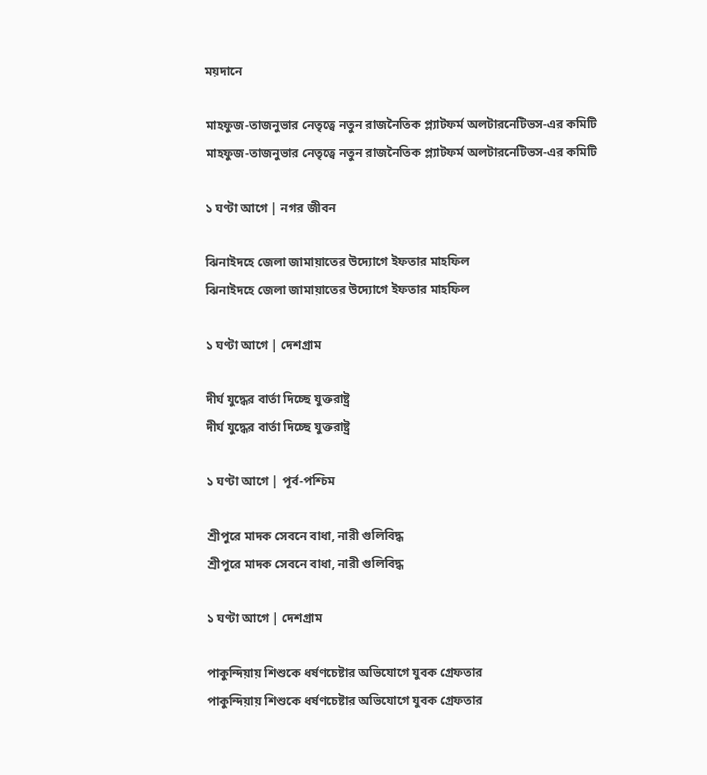ময়দানে

মাহফুজ-তাজনুভার নেতৃত্বে নতুন রাজনৈতিক প্ল্যাটফর্ম অলটারনেটিভস-এর কমিটি
মাহফুজ-তাজনুভার নেতৃত্বে নতুন রাজনৈতিক প্ল্যাটফর্ম অলটারনেটিভস-এর কমিটি

১ ঘণ্টা আগে | নগর জীবন

ঝিনাইদহে জেলা জামায়াতের উদ্যোগে ইফতার মাহফিল
ঝিনাইদহে জেলা জামায়াতের উদ্যোগে ইফতার মাহফিল

১ ঘণ্টা আগে | দেশগ্রাম

দীর্ঘ যুদ্ধের বার্তা দিচ্ছে যুক্তরাষ্ট্র
দীর্ঘ যুদ্ধের বার্তা দিচ্ছে যুক্তরাষ্ট্র

১ ঘণ্টা আগে | পূর্ব-পশ্চিম

শ্রীপুরে মাদক সেবনে বাধা, নারী গুলিবিদ্ধ
শ্রীপুরে মাদক সেবনে বাধা, নারী গুলিবিদ্ধ

১ ঘণ্টা আগে | দেশগ্রাম

পাকুন্দিয়ায় শিশুকে ধর্ষণচেষ্টার অভিযোগে যুবক গ্রেফতার
পাকুন্দিয়ায় শিশুকে ধর্ষণচেষ্টার অভিযোগে যুবক গ্রেফতার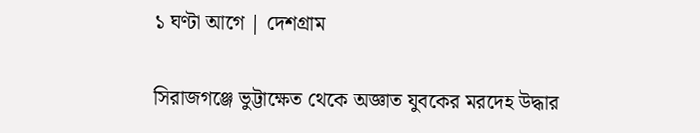১ ঘণ্টা আগে | দেশগ্রাম

সিরাজগঞ্জে ভুট্টাক্ষেত থেকে অজ্ঞাত যুবকের মরদেহ উদ্ধার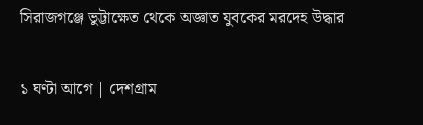সিরাজগঞ্জে ভুট্টাক্ষেত থেকে অজ্ঞাত যুবকের মরদেহ উদ্ধার

১ ঘণ্টা আগে | দেশগ্রাম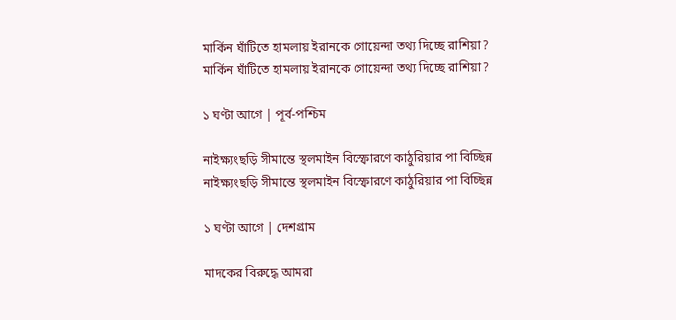মার্কিন ঘাঁটিতে হামলায় ইরানকে গোয়েন্দা তথ্য দিচ্ছে রাশিয়া?
মার্কিন ঘাঁটিতে হামলায় ইরানকে গোয়েন্দা তথ্য দিচ্ছে রাশিয়া?

১ ঘণ্টা আগে | পূর্ব-পশ্চিম

নাইক্ষ্যংছড়ি সীমান্তে স্থলমাইন বিস্ফোরণে কাঠুরিয়ার পা বিচ্ছিন্ন
নাইক্ষ্যংছড়ি সীমান্তে স্থলমাইন বিস্ফোরণে কাঠুরিয়ার পা বিচ্ছিন্ন

১ ঘণ্টা আগে | দেশগ্রাম

মাদকের বিরুদ্ধে আমরা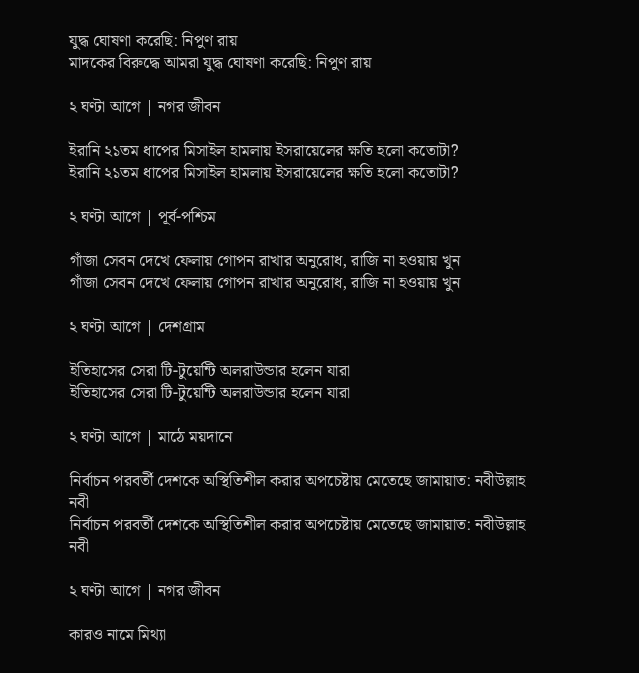যুদ্ধ ঘোষণা করেছি: নিপুণ রায়
মাদকের বিরুদ্ধে আমরা যুদ্ধ ঘোষণা করেছি: নিপুণ রায়

২ ঘণ্টা আগে | নগর জীবন

ইরানি ২১তম ধাপের মিসাইল হামলায় ইসরায়েলের ক্ষতি হলো কতোটা?
ইরানি ২১তম ধাপের মিসাইল হামলায় ইসরায়েলের ক্ষতি হলো কতোটা?

২ ঘণ্টা আগে | পূর্ব-পশ্চিম

গাঁজা সেবন দেখে ফেলায় গোপন রাখার অনুরোধ, রাজি না হওয়ায় খুন
গাঁজা সেবন দেখে ফেলায় গোপন রাখার অনুরোধ, রাজি না হওয়ায় খুন

২ ঘণ্টা আগে | দেশগ্রাম

ইতিহাসের সেরা টি-টুয়েন্টি অলরাউন্ডার হলেন যারা
ইতিহাসের সেরা টি-টুয়েন্টি অলরাউন্ডার হলেন যারা

২ ঘণ্টা আগে | মাঠে ময়দানে

নির্বাচন পরবর্তী দেশকে অস্থিতিশীল করার অপচেষ্টায় মেতেছে জামায়াত: নবীউল্লাহ নবী
নির্বাচন পরবর্তী দেশকে অস্থিতিশীল করার অপচেষ্টায় মেতেছে জামায়াত: নবীউল্লাহ নবী

২ ঘণ্টা আগে | নগর জীবন

কারও নামে মিথ্যা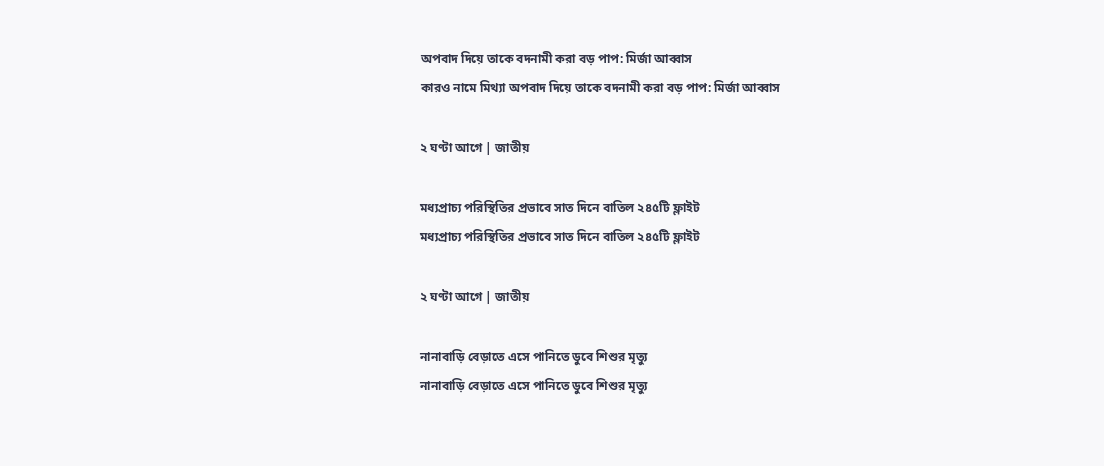অপবাদ দিয়ে তাকে বদনামী করা বড় পাপ: মির্জা আব্বাস
কারও নামে মিথ্যা অপবাদ দিয়ে তাকে বদনামী করা বড় পাপ: মির্জা আব্বাস

২ ঘণ্টা আগে | জাতীয়

মধ্যপ্রাচ্য পরিস্থিতির প্রভাবে সাত দিনে বাতিল ২৪৫টি ফ্লাইট
মধ্যপ্রাচ্য পরিস্থিতির প্রভাবে সাত দিনে বাতিল ২৪৫টি ফ্লাইট

২ ঘণ্টা আগে | জাতীয়

নানাবাড়ি বেড়াতে এসে পানিতে ডুবে শিশুর মৃত্যু
নানাবাড়ি বেড়াতে এসে পানিতে ডুবে শিশুর মৃত্যু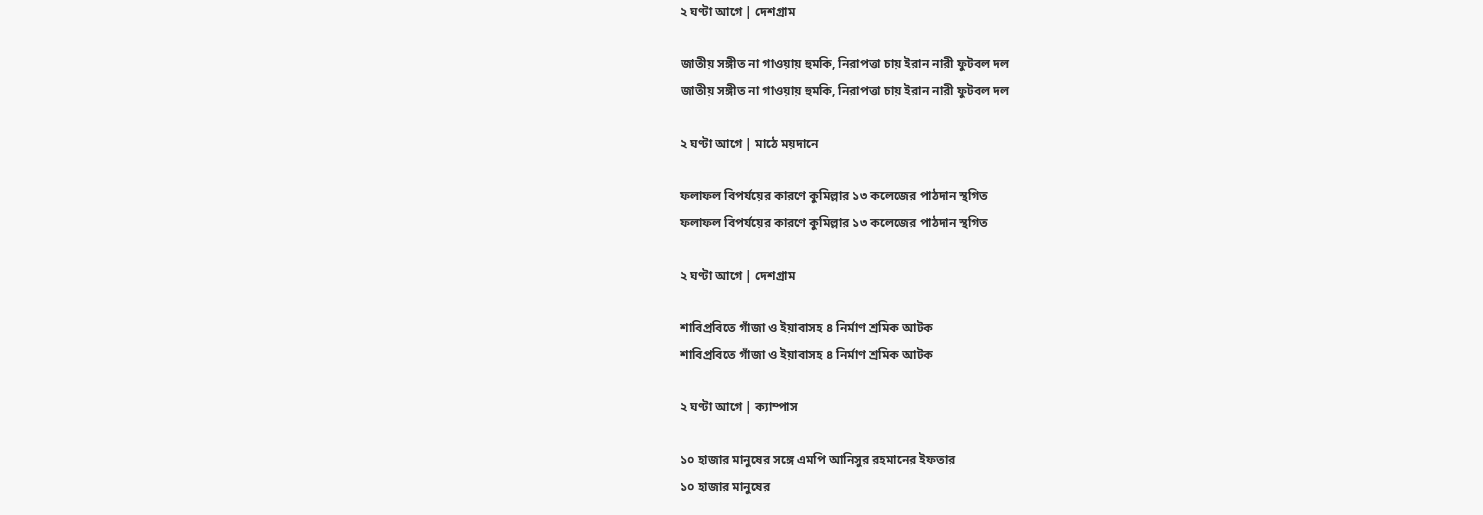২ ঘণ্টা আগে | দেশগ্রাম

জাতীয় সঙ্গীত না গাওয়ায় হুমকি, নিরাপত্তা চায় ইরান নারী ফুটবল দল
জাতীয় সঙ্গীত না গাওয়ায় হুমকি, নিরাপত্তা চায় ইরান নারী ফুটবল দল

২ ঘণ্টা আগে | মাঠে ময়দানে

ফলাফল বিপর্যয়ের কারণে কুমিল্লার ১৩ কলেজের পাঠদান স্থগিত
ফলাফল বিপর্যয়ের কারণে কুমিল্লার ১৩ কলেজের পাঠদান স্থগিত

২ ঘণ্টা আগে | দেশগ্রাম

শাবিপ্রবিতে গাঁজা ও ইয়াবাসহ ৪ নির্মাণ শ্রমিক আটক
শাবিপ্রবিতে গাঁজা ও ইয়াবাসহ ৪ নির্মাণ শ্রমিক আটক

২ ঘণ্টা আগে | ক্যাম্পাস

১০ হাজার মানুষের সঙ্গে এমপি আনিসুর রহমানের ইফতার
১০ হাজার মানুষের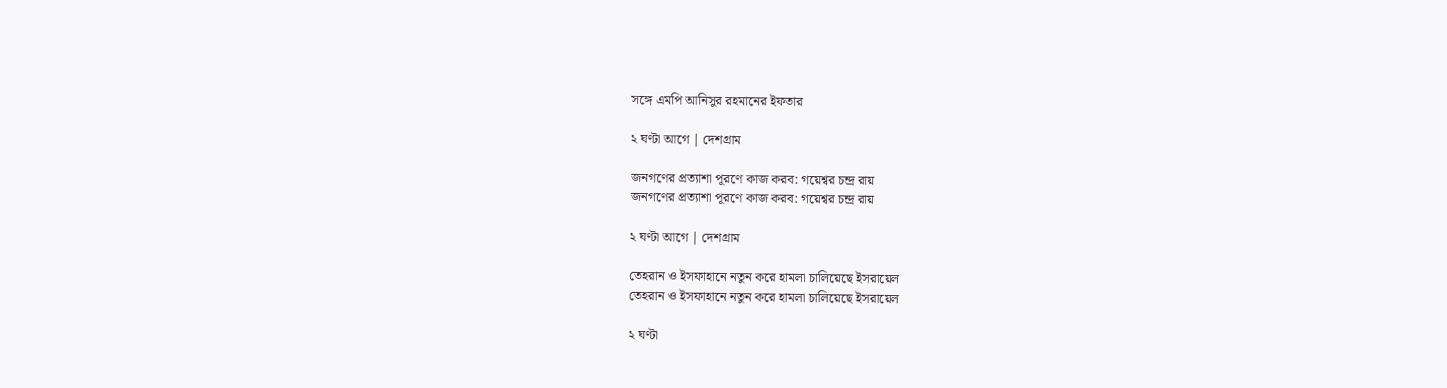সঙ্গে এমপি আনিসুর রহমানের ইফতার

২ ঘণ্টা আগে | দেশগ্রাম

জনগণের প্রত্যাশা পূরণে কাজ করব: গয়েশ্বর চন্দ্র রায়
জনগণের প্রত্যাশা পূরণে কাজ করব: গয়েশ্বর চন্দ্র রায়

২ ঘণ্টা আগে | দেশগ্রাম

তেহরান ও ইসফাহানে নতুন করে হামলা চালিয়েছে ইসরায়েল
তেহরান ও ইসফাহানে নতুন করে হামলা চালিয়েছে ইসরায়েল

২ ঘণ্টা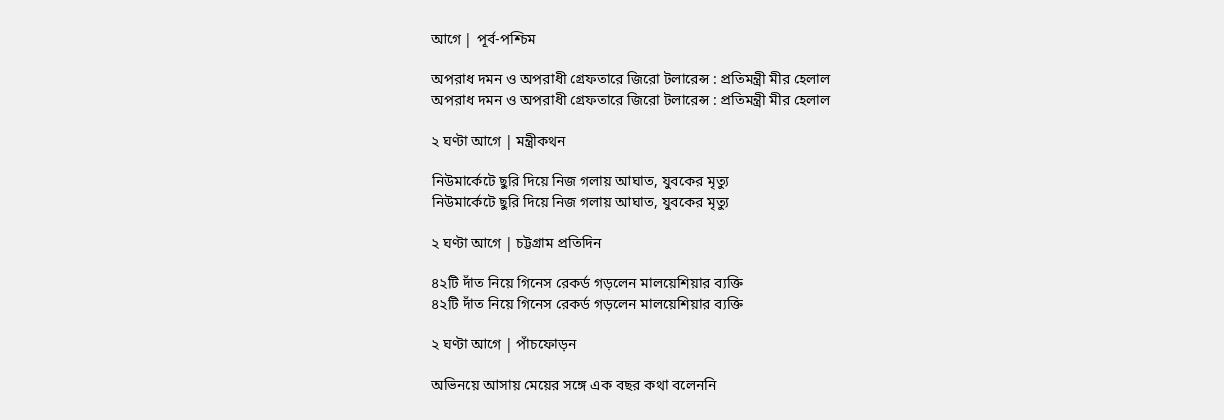আগে | পূর্ব-পশ্চিম

অপরাধ দমন ও অপরাধী গ্রেফতারে জিরো টলারেন্স : প্রতিমন্ত্রী মীর হেলাল
অপরাধ দমন ও অপরাধী গ্রেফতারে জিরো টলারেন্স : প্রতিমন্ত্রী মীর হেলাল

২ ঘণ্টা আগে | মন্ত্রীকথন

নিউমার্কেটে ছুরি দিয়ে নিজ গলায় আঘাত, যুবকের মৃত্যু
নিউমার্কেটে ছুরি দিয়ে নিজ গলায় আঘাত, যুবকের মৃত্যু

২ ঘণ্টা আগে | চট্টগ্রাম প্রতিদিন

৪২টি দাঁত নিয়ে গিনেস রেকর্ড গড়লেন মালয়েশিয়ার ব্যক্তি
৪২টি দাঁত নিয়ে গিনেস রেকর্ড গড়লেন মালয়েশিয়ার ব্যক্তি

২ ঘণ্টা আগে | পাঁচফোড়ন

অভিনয়ে আসায় মেয়ের সঙ্গে এক বছর কথা বলেননি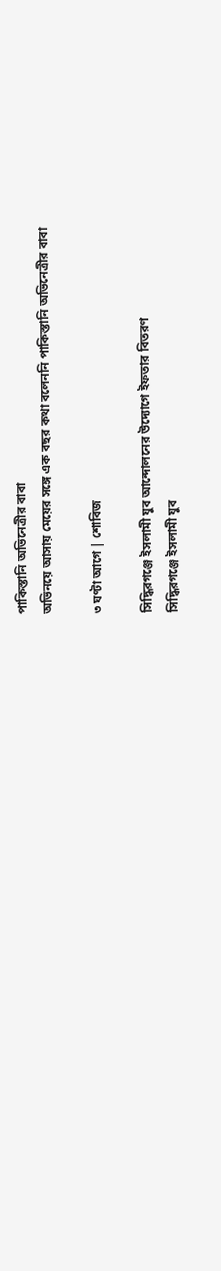পাকিস্তানি অভিনেত্রীর বাবা
অভিনয়ে আসায় মেয়ের সঙ্গে এক বছর কথা বলেননি পাকিস্তানি অভিনেত্রীর বাবা

৩ ঘণ্টা আগে | শোবিজ

সিদ্ধিরগঞ্জে ইসলামী যুব আন্দোলনের উদ্যোগে ইফতার বিতরণ
সিদ্ধিরগঞ্জে ইসলামী যুব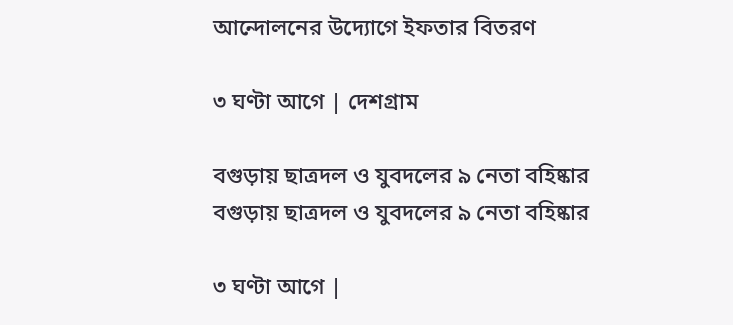আন্দোলনের উদ্যোগে ইফতার বিতরণ

৩ ঘণ্টা আগে | দেশগ্রাম

বগুড়ায় ছাত্রদল ও যুবদলের ৯ নেতা বহিষ্কার
বগুড়ায় ছাত্রদল ও যুবদলের ৯ নেতা বহিষ্কার

৩ ঘণ্টা আগে |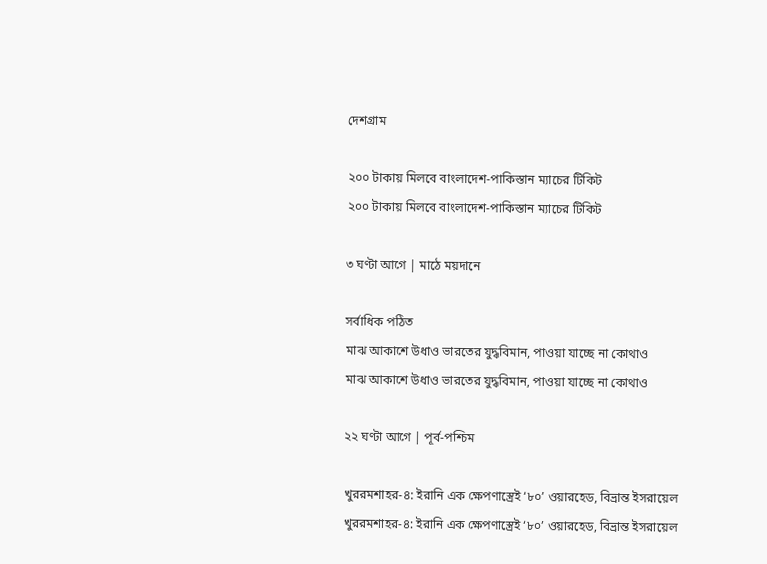দেশগ্রাম

২০০ টাকায় মিলবে বাংলাদেশ-পাকিস্তান ম্যাচের টিকিট
২০০ টাকায় মিলবে বাংলাদেশ-পাকিস্তান ম্যাচের টিকিট

৩ ঘণ্টা আগে | মাঠে ময়দানে

সর্বাধিক পঠিত
মাঝ আকাশে উধাও ভারতের যুদ্ধবিমান, পাওয়া যাচ্ছে না কোথাও
মাঝ আকাশে উধাও ভারতের যুদ্ধবিমান, পাওয়া যাচ্ছে না কোথাও

২২ ঘণ্টা আগে | পূর্ব-পশ্চিম

খুররমশাহর-৪: ইরানি এক ক্ষেপণাস্ত্রেই ‘৮০’ ওয়ারহেড, বিভ্রান্ত ইসরায়েল
খুররমশাহর-৪: ইরানি এক ক্ষেপণাস্ত্রেই ‘৮০’ ওয়ারহেড, বিভ্রান্ত ইসরায়েল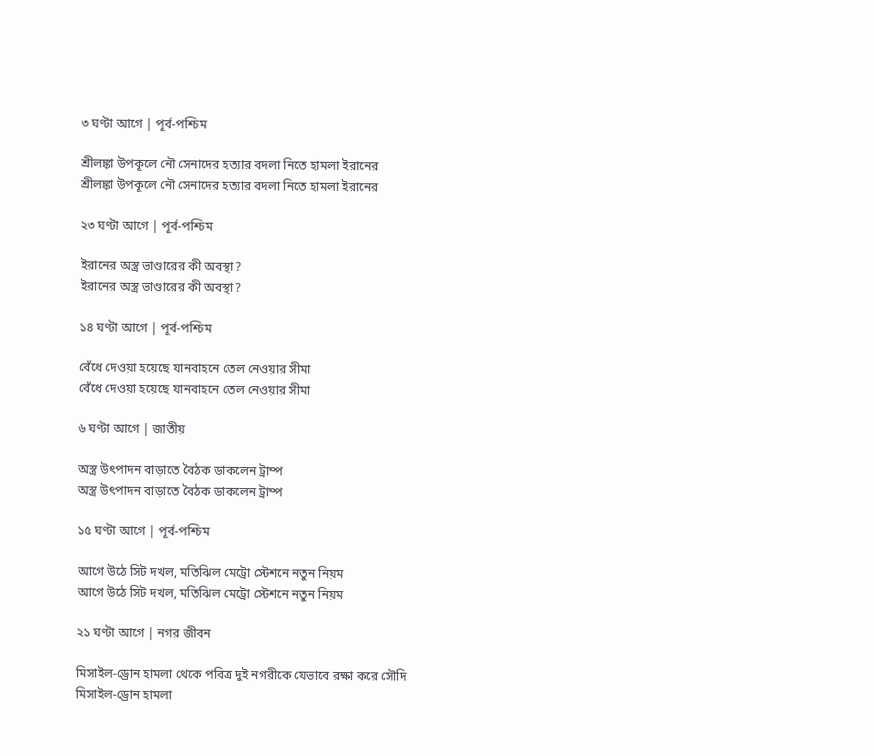৩ ঘণ্টা আগে | পূর্ব-পশ্চিম

শ্রীলঙ্কা উপকূলে নৌ সেনাদের হত্যার বদলা নিতে হামলা ইরানের
শ্রীলঙ্কা উপকূলে নৌ সেনাদের হত্যার বদলা নিতে হামলা ইরানের

২৩ ঘণ্টা আগে | পূর্ব-পশ্চিম

ইরানের অস্ত্র ভাণ্ডারের কী অবস্থা?
ইরানের অস্ত্র ভাণ্ডারের কী অবস্থা?

১৪ ঘণ্টা আগে | পূর্ব-পশ্চিম

বেঁধে দেওয়া হয়েছে যানবাহনে তেল নেওয়ার সীমা
বেঁধে দেওয়া হয়েছে যানবাহনে তেল নেওয়ার সীমা

৬ ঘণ্টা আগে | জাতীয়

অস্ত্র উৎপাদন বাড়াতে বৈঠক ডাকলেন ট্রাম্প
অস্ত্র উৎপাদন বাড়াতে বৈঠক ডাকলেন ট্রাম্প

১৫ ঘণ্টা আগে | পূর্ব-পশ্চিম

আগে উঠে সিট দখল, মতিঝিল মেট্রো স্টেশনে নতুন নিয়ম
আগে উঠে সিট দখল, মতিঝিল মেট্রো স্টেশনে নতুন নিয়ম

২১ ঘণ্টা আগে | নগর জীবন

মিসাইল-ড্রোন হামলা থেকে পবিত্র দুই নগরীকে যেভাবে রক্ষা করে সৌদি
মিসাইল-ড্রোন হামলা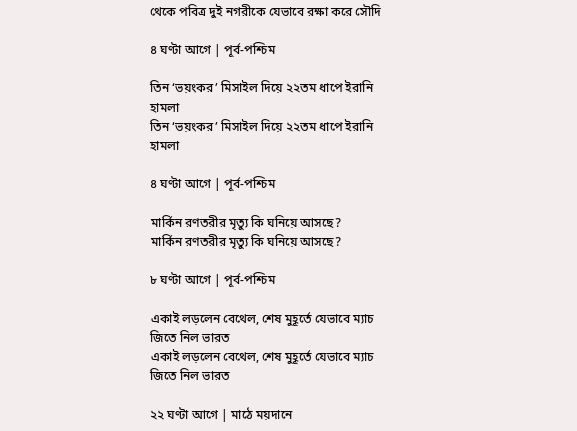থেকে পবিত্র দুই নগরীকে যেভাবে রক্ষা করে সৌদি

৪ ঘণ্টা আগে | পূর্ব-পশ্চিম

তিন ‘ভয়ংকর’ মিসাইল দিয়ে ২২তম ধাপে ইরানি হামলা
তিন ‘ভয়ংকর’ মিসাইল দিয়ে ২২তম ধাপে ইরানি হামলা

৪ ঘণ্টা আগে | পূর্ব-পশ্চিম

মার্কিন রণতরীর মৃত্যু কি ঘনিয়ে আসছে?
মার্কিন রণতরীর মৃত্যু কি ঘনিয়ে আসছে?

৮ ঘণ্টা আগে | পূর্ব-পশ্চিম

একাই লড়লেন বেথেল, শেষ মুহূর্তে যেভাবে ম্যাচ জিতে নিল ভারত
একাই লড়লেন বেথেল, শেষ মুহূর্তে যেভাবে ম্যাচ জিতে নিল ভারত

২২ ঘণ্টা আগে | মাঠে ময়দানে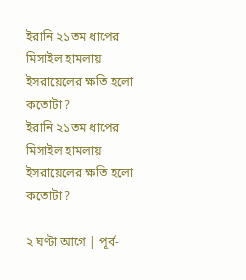ইরানি ২১তম ধাপের মিসাইল হামলায় ইসরায়েলের ক্ষতি হলো কতোটা?
ইরানি ২১তম ধাপের মিসাইল হামলায় ইসরায়েলের ক্ষতি হলো কতোটা?

২ ঘণ্টা আগে | পূর্ব-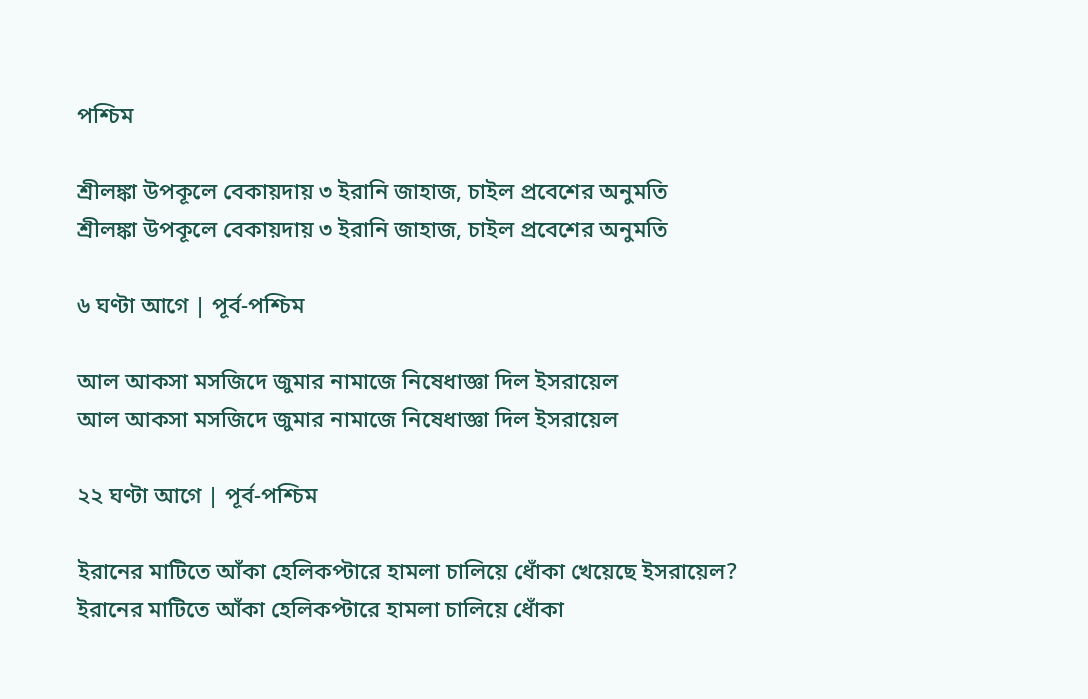পশ্চিম

শ্রীলঙ্কা উপকূলে বেকায়দায় ৩ ইরানি জাহাজ, চাইল প্রবেশের অনুমতি
শ্রীলঙ্কা উপকূলে বেকায়দায় ৩ ইরানি জাহাজ, চাইল প্রবেশের অনুমতি

৬ ঘণ্টা আগে | পূর্ব-পশ্চিম

আল আকসা মসজিদে জুমার নামাজে নিষেধাজ্ঞা দিল ইসরায়েল
আল আকসা মসজিদে জুমার নামাজে নিষেধাজ্ঞা দিল ইসরায়েল

২২ ঘণ্টা আগে | পূর্ব-পশ্চিম

ইরানের মাটিতে আঁকা হেলিকপ্টারে হামলা চালিয়ে ধোঁকা খেয়েছে ইসরায়েল?
ইরানের মাটিতে আঁকা হেলিকপ্টারে হামলা চালিয়ে ধোঁকা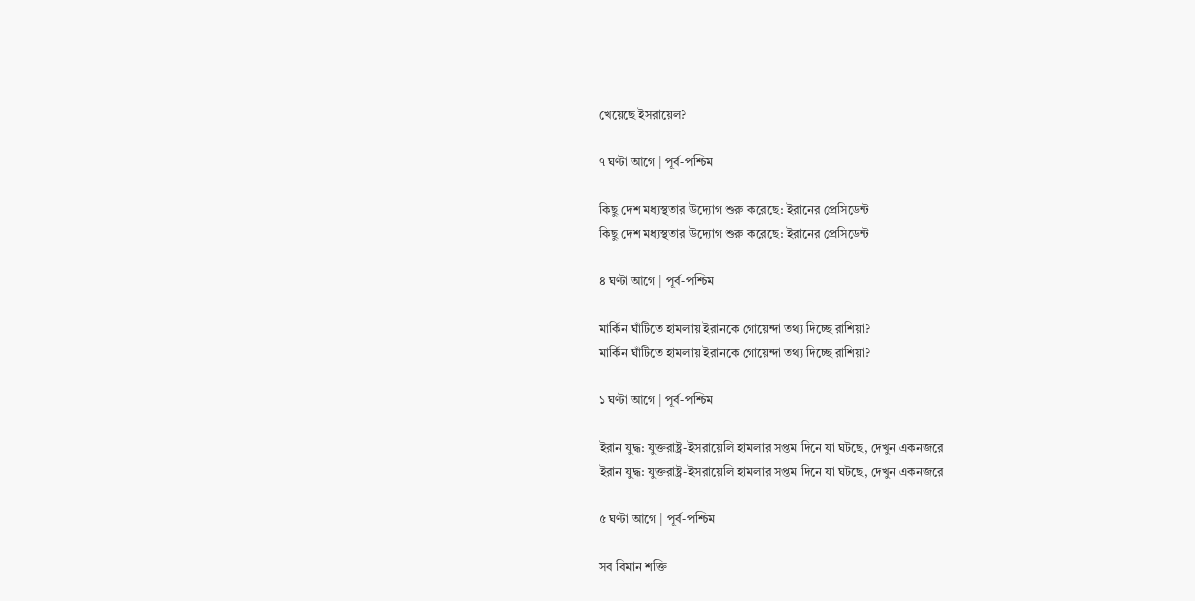খেয়েছে ইসরায়েল?

৭ ঘণ্টা আগে | পূর্ব-পশ্চিম

কিছু দেশ মধ্যস্থতার উদ্যোগ শুরু করেছে: ইরানের প্রেসিডেন্ট
কিছু দেশ মধ্যস্থতার উদ্যোগ শুরু করেছে: ইরানের প্রেসিডেন্ট

৪ ঘণ্টা আগে | পূর্ব-পশ্চিম

মার্কিন ঘাঁটিতে হামলায় ইরানকে গোয়েন্দা তথ্য দিচ্ছে রাশিয়া?
মার্কিন ঘাঁটিতে হামলায় ইরানকে গোয়েন্দা তথ্য দিচ্ছে রাশিয়া?

১ ঘণ্টা আগে | পূর্ব-পশ্চিম

ইরান যুদ্ধ: যুক্তরাষ্ট্র-ইসরায়েলি হামলার সপ্তম দিনে যা ঘটছে, দেখুন একনজরে
ইরান যুদ্ধ: যুক্তরাষ্ট্র-ইসরায়েলি হামলার সপ্তম দিনে যা ঘটছে, দেখুন একনজরে

৫ ঘণ্টা আগে | পূর্ব-পশ্চিম

সব বিমান শক্তি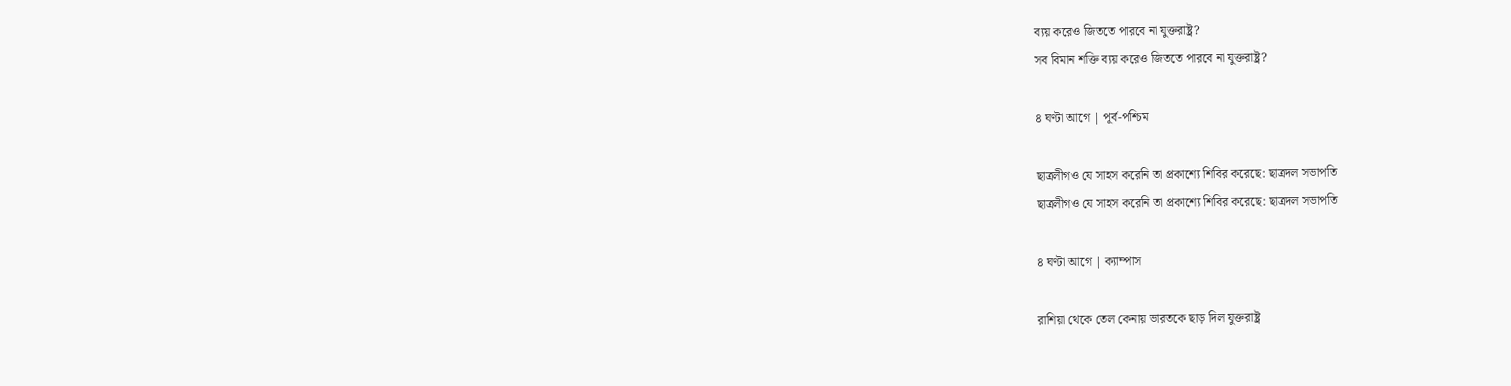ব্যয় করেও জিততে পারবে না যুক্তরাষ্ট্র?
সব বিমান শক্তি ব্যয় করেও জিততে পারবে না যুক্তরাষ্ট্র?

৪ ঘণ্টা আগে | পূর্ব-পশ্চিম

ছাত্রলীগও যে সাহস করেনি তা প্রকাশ্যে শিবির করেছে: ছাত্রদল সভাপতি
ছাত্রলীগও যে সাহস করেনি তা প্রকাশ্যে শিবির করেছে: ছাত্রদল সভাপতি

৪ ঘণ্টা আগে | ক্যাম্পাস

রাশিয়া থেকে তেল কেনায় ভারতকে ছাড় দিল যুক্তরাষ্ট্র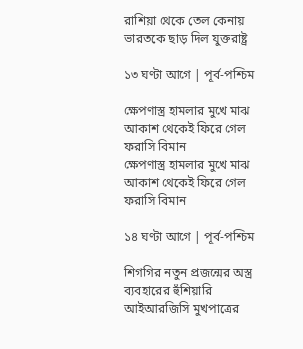রাশিয়া থেকে তেল কেনায় ভারতকে ছাড় দিল যুক্তরাষ্ট্র

১৩ ঘণ্টা আগে | পূর্ব-পশ্চিম

ক্ষেপণাস্ত্র হামলার মুখে মাঝ আকাশ থেকেই ফিরে গেল ফরাসি বিমান
ক্ষেপণাস্ত্র হামলার মুখে মাঝ আকাশ থেকেই ফিরে গেল ফরাসি বিমান

১৪ ঘণ্টা আগে | পূর্ব-পশ্চিম

শিগগির নতুন প্রজন্মের অস্ত্র ব্যবহারের হুঁশিয়ারি আইআরজিসি মুখপাত্রের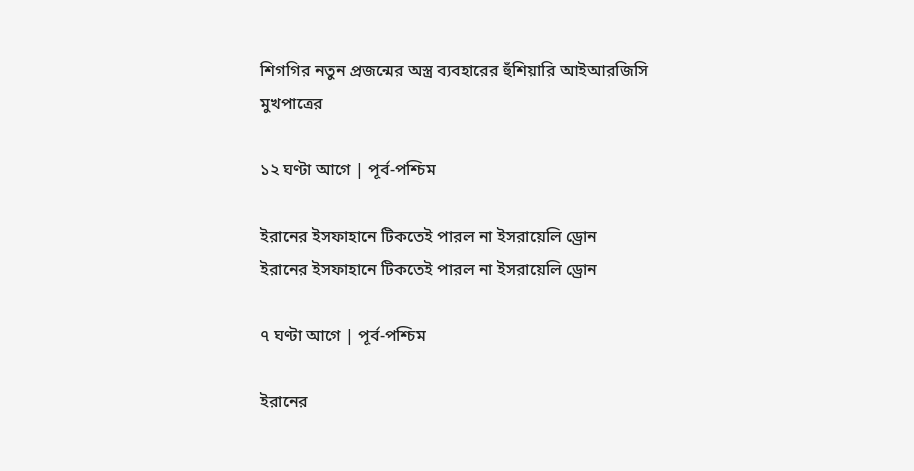শিগগির নতুন প্রজন্মের অস্ত্র ব্যবহারের হুঁশিয়ারি আইআরজিসি মুখপাত্রের

১২ ঘণ্টা আগে | পূর্ব-পশ্চিম

ইরানের ইসফাহানে টিকতেই পারল না ইসরায়েলি ড্রোন
ইরানের ইসফাহানে টিকতেই পারল না ইসরায়েলি ড্রোন

৭ ঘণ্টা আগে | পূর্ব-পশ্চিম

ইরানের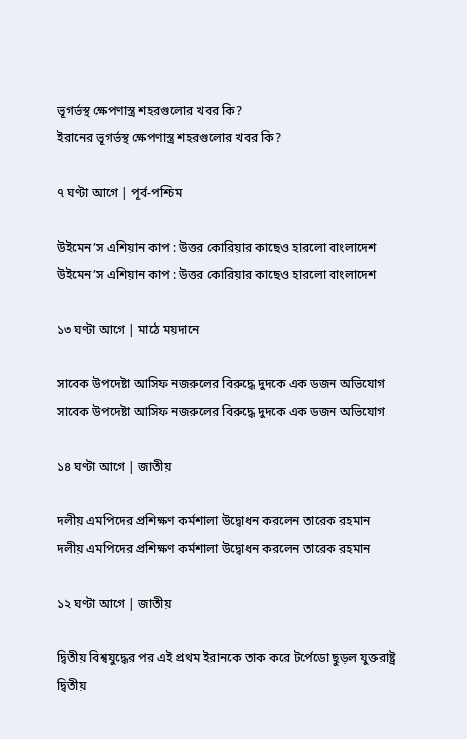ভূগর্ভস্থ ক্ষেপণাস্ত্র শহরগুলোর খবর কি?
ইরানের ভূগর্ভস্থ ক্ষেপণাস্ত্র শহরগুলোর খবর কি?

৭ ঘণ্টা আগে | পূর্ব-পশ্চিম

উইমেন’স এশিয়ান কাপ : উত্তর কোরিয়ার কাছেও হারলো বাংলাদেশ
উইমেন’স এশিয়ান কাপ : উত্তর কোরিয়ার কাছেও হারলো বাংলাদেশ

১৩ ঘণ্টা আগে | মাঠে ময়দানে

সাবেক উপদেষ্টা আসিফ নজরুলের বিরুদ্ধে দুদকে এক ডজন অভিযোগ
সাবেক উপদেষ্টা আসিফ নজরুলের বিরুদ্ধে দুদকে এক ডজন অভিযোগ

১৪ ঘণ্টা আগে | জাতীয়

দলীয় এমপিদের প্রশিক্ষণ কর্মশালা উদ্বোধন করলেন তারেক রহমান
দলীয় এমপিদের প্রশিক্ষণ কর্মশালা উদ্বোধন করলেন তারেক রহমান

১২ ঘণ্টা আগে | জাতীয়

দ্বিতীয় বিশ্বযুদ্ধের পর এই প্রথম ইরানকে তাক করে টর্পেডো ছুড়ল যুক্তরাষ্ট্র
দ্বিতীয়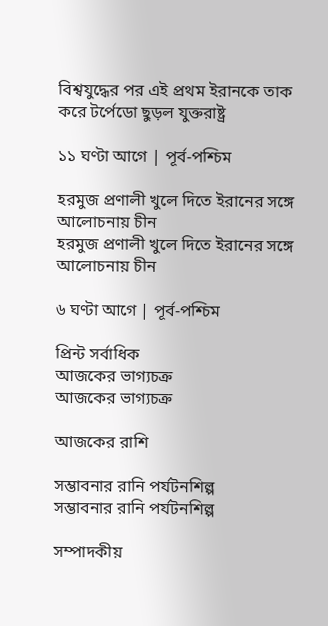বিশ্বযুদ্ধের পর এই প্রথম ইরানকে তাক করে টর্পেডো ছুড়ল যুক্তরাষ্ট্র

১১ ঘণ্টা আগে | পূর্ব-পশ্চিম

হরমুজ প্রণালী খুলে দিতে ইরানের সঙ্গে আলোচনায় চীন
হরমুজ প্রণালী খুলে দিতে ইরানের সঙ্গে আলোচনায় চীন

৬ ঘণ্টা আগে | পূর্ব-পশ্চিম

প্রিন্ট সর্বাধিক
আজকের ভাগ্যচক্র
আজকের ভাগ্যচক্র

আজকের রাশি

সম্ভাবনার রানি পর্যটনশিল্প
সম্ভাবনার রানি পর্যটনশিল্প

সম্পাদকীয়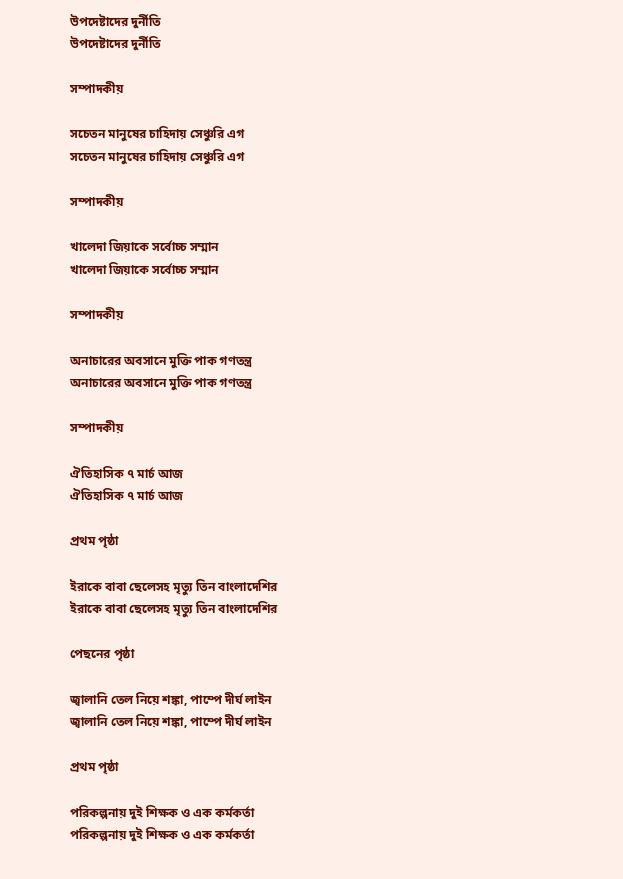উপদেষ্টাদের দুর্নীতি
উপদেষ্টাদের দুর্নীতি

সম্পাদকীয়

সচেতন মানুষের চাহিদায় সেঞ্চুরি এগ
সচেতন মানুষের চাহিদায় সেঞ্চুরি এগ

সম্পাদকীয়

খালেদা জিয়াকে সর্বোচ্চ সম্মান
খালেদা জিয়াকে সর্বোচ্চ সম্মান

সম্পাদকীয়

অনাচারের অবসানে মুক্তি পাক গণতন্ত্র
অনাচারের অবসানে মুক্তি পাক গণতন্ত্র

সম্পাদকীয়

ঐতিহাসিক ৭ মার্চ আজ
ঐতিহাসিক ৭ মার্চ আজ

প্রথম পৃষ্ঠা

ইরাকে বাবা ছেলেসহ মৃত্যু তিন বাংলাদেশির
ইরাকে বাবা ছেলেসহ মৃত্যু তিন বাংলাদেশির

পেছনের পৃষ্ঠা

জ্বালানি তেল নিয়ে শঙ্কা, পাম্পে দীর্ঘ লাইন
জ্বালানি তেল নিয়ে শঙ্কা, পাম্পে দীর্ঘ লাইন

প্রথম পৃষ্ঠা

পরিকল্পনায় দুই শিক্ষক ও এক কর্মকর্তা
পরিকল্পনায় দুই শিক্ষক ও এক কর্মকর্তা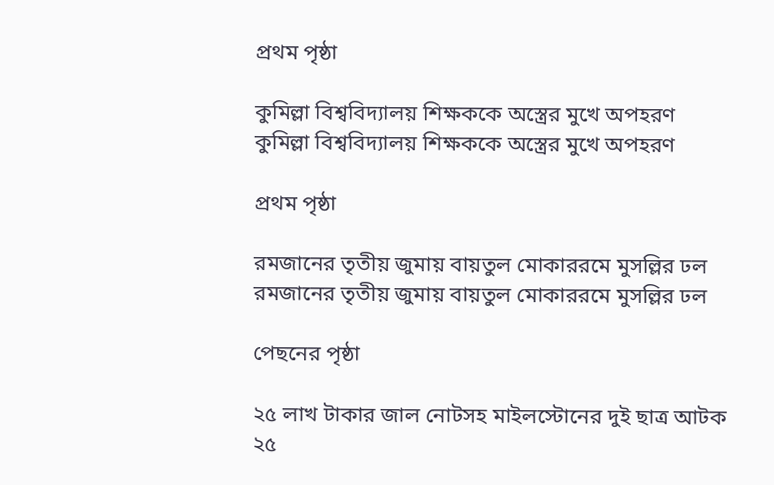প্রথম পৃষ্ঠা

কুমিল্লা বিশ্ববিদ্যালয় শিক্ষককে অস্ত্রের মুখে অপহরণ
কুমিল্লা বিশ্ববিদ্যালয় শিক্ষককে অস্ত্রের মুখে অপহরণ

প্রথম পৃষ্ঠা

রমজানের তৃতীয় জুমায় বায়তুল মোকাররমে মুসল্লির ঢল
রমজানের তৃতীয় জুমায় বায়তুল মোকাররমে মুসল্লির ঢল

পেছনের পৃষ্ঠা

২৫ লাখ টাকার জাল নোটসহ মাইলস্টোনের দুই ছাত্র আটক
২৫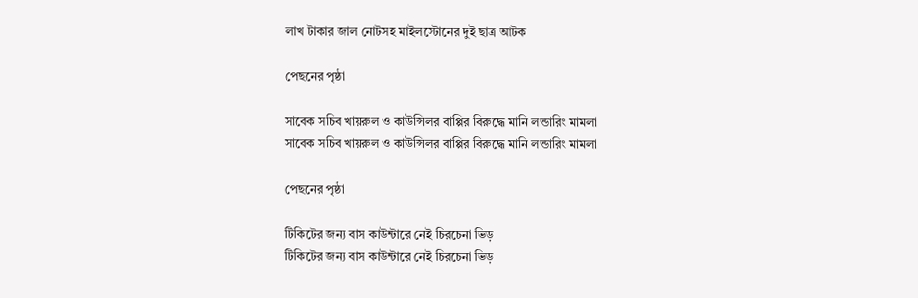লাখ টাকার জাল নোটসহ মাইলস্টোনের দুই ছাত্র আটক

পেছনের পৃষ্ঠা

সাবেক সচিব খায়রুল ও কাউন্সিলর বাপ্পির বিরুদ্ধে মানি লন্ডারিং মামলা
সাবেক সচিব খায়রুল ও কাউন্সিলর বাপ্পির বিরুদ্ধে মানি লন্ডারিং মামলা

পেছনের পৃষ্ঠা

টিকিটের জন্য বাস কাউন্টারে নেই চিরচেনা ভিড়
টিকিটের জন্য বাস কাউন্টারে নেই চিরচেনা ভিড়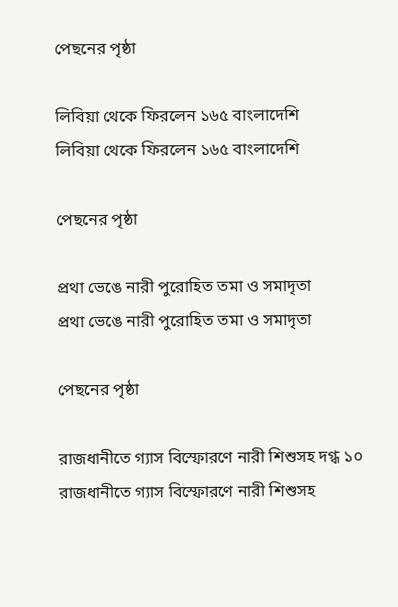পেছনের পৃষ্ঠা

লিবিয়া থেকে ফিরলেন ১৬৫ বাংলাদেশি
লিবিয়া থেকে ফিরলেন ১৬৫ বাংলাদেশি

পেছনের পৃষ্ঠা

প্রথা ভেঙে নারী পুরোহিত তমা ও সমাদৃতা
প্রথা ভেঙে নারী পুরোহিত তমা ও সমাদৃতা

পেছনের পৃষ্ঠা

রাজধানীতে গ্যাস বিস্ফোরণে নারী শিশুসহ দগ্ধ ১০
রাজধানীতে গ্যাস বিস্ফোরণে নারী শিশুসহ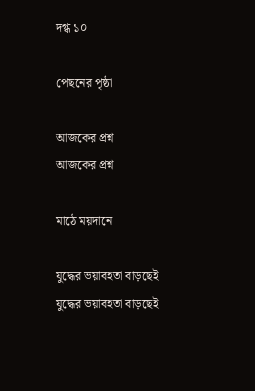দগ্ধ ১০

পেছনের পৃষ্ঠা

আজকের প্রশ্ন
আজকের প্রশ্ন

মাঠে ময়দানে

যুদ্ধের ভয়াবহতা বাড়ছেই
যুদ্ধের ভয়াবহতা বাড়ছেই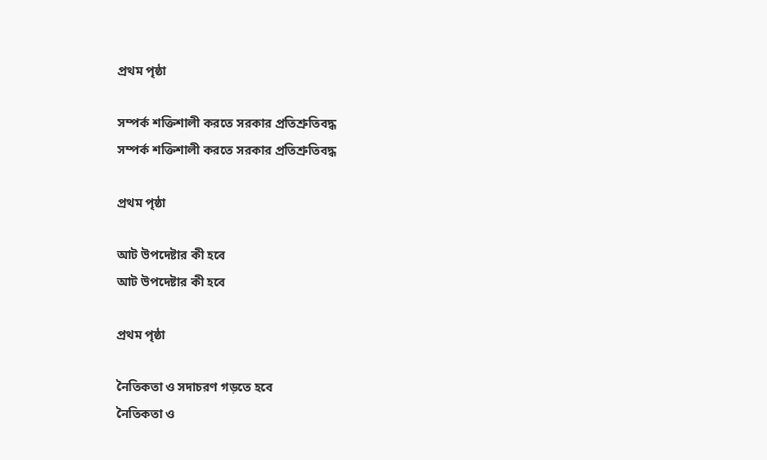প্রথম পৃষ্ঠা

সম্পর্ক শক্তিশালী করতে সরকার প্রতিশ্রুতিবদ্ধ
সম্পর্ক শক্তিশালী করতে সরকার প্রতিশ্রুতিবদ্ধ

প্রথম পৃষ্ঠা

আট উপদেষ্টার কী হবে
আট উপদেষ্টার কী হবে

প্রথম পৃষ্ঠা

নৈতিকতা ও সদাচরণ গড়তে হবে
নৈতিকতা ও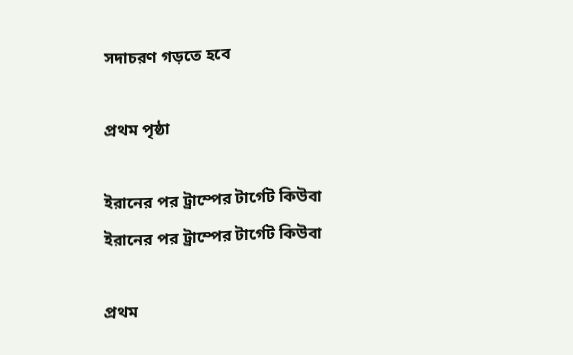সদাচরণ গড়তে হবে

প্রথম পৃষ্ঠা

ইরানের পর ট্রাম্পের টার্গেট কিউবা
ইরানের পর ট্রাম্পের টার্গেট কিউবা

প্রথম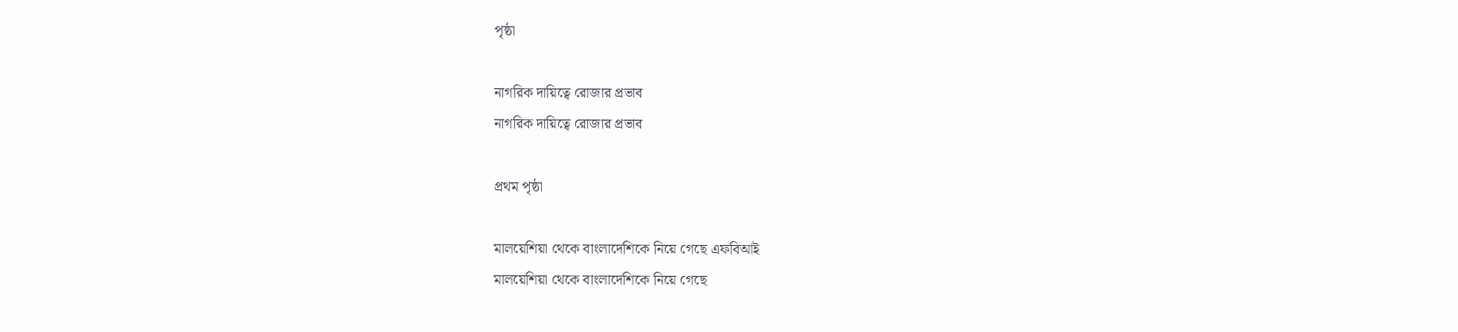পৃষ্ঠা

নাগরিক দায়িত্বে রোজার প্রভাব
নাগরিক দায়িত্বে রোজার প্রভাব

প্রথম পৃষ্ঠা

মালয়েশিয়া থেকে বাংলাদেশিকে নিয়ে গেছে এফবিআই
মালয়েশিয়া থেকে বাংলাদেশিকে নিয়ে গেছে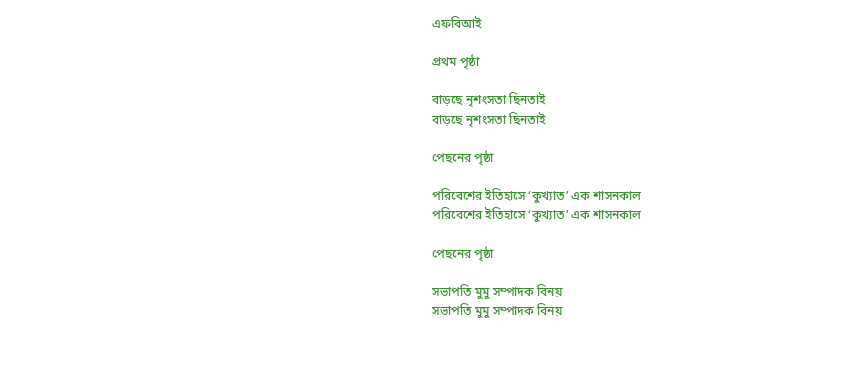এফবিআই

প্রথম পৃষ্ঠা

বাড়ছে নৃশংসতা ছিনতাই
বাড়ছে নৃশংসতা ছিনতাই

পেছনের পৃষ্ঠা

পরিবেশের ইতিহাসে ‘কুখ্যাত’ এক শাসনকাল
পরিবেশের ইতিহাসে ‘কুখ্যাত’ এক শাসনকাল

পেছনের পৃষ্ঠা

সভাপতি মুমু সম্পাদক বিনয়
সভাপতি মুমু সম্পাদক বিনয়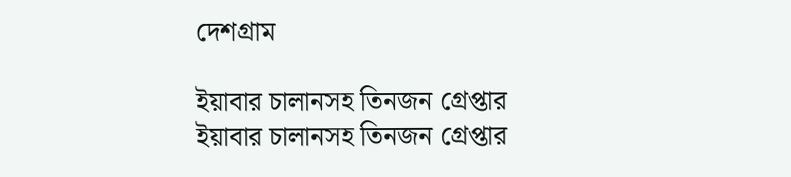দেশগ্রাম

ইয়াবার চালানসহ তিনজন গ্রেপ্তার
ইয়াবার চালানসহ তিনজন গ্রেপ্তার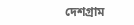দেশগ্রাম